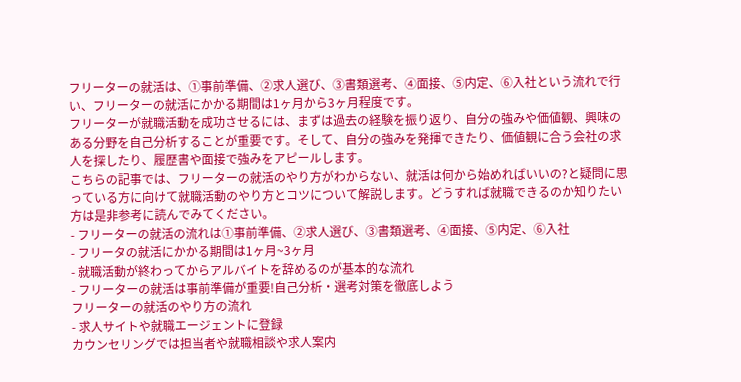フリーターの就活は、①事前準備、②求人選び、③書類選考、④面接、⑤内定、⑥入社という流れで行い、フリーターの就活にかかる期間は1ヶ月から3ヶ月程度です。
フリーターが就職活動を成功させるには、まずは過去の経験を振り返り、自分の強みや価値観、興味のある分野を自己分析することが重要です。そして、自分の強みを発揮できたり、価値観に合う会社の求人を探したり、履歴書や面接で強みをアピールします。
こちらの記事では、フリーターの就活のやり方がわからない、就活は何から始めればいいの?と疑問に思っている方に向けて就職活動のやり方とコツについて解説します。どうすれば就職できるのか知りたい方は是非参考に読んでみてください。
- フリーターの就活の流れは①事前準備、②求人選び、③書類選考、④面接、⑤内定、⑥入社
- フリータの就活にかかる期間は1ヶ月~3ヶ月
- 就職活動が終わってからアルバイトを辞めるのが基本的な流れ
- フリーターの就活は事前準備が重要!自己分析・選考対策を徹底しよう
フリーターの就活のやり方の流れ
- 求人サイトや就職エージェントに登録
カウンセリングでは担当者や就職相談や求人案内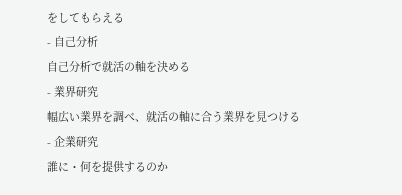をしてもらえる
- 自己分析
自己分析で就活の軸を決める
- 業界研究
幅広い業界を調べ、就活の軸に合う業界を見つける
- 企業研究
誰に・何を提供するのか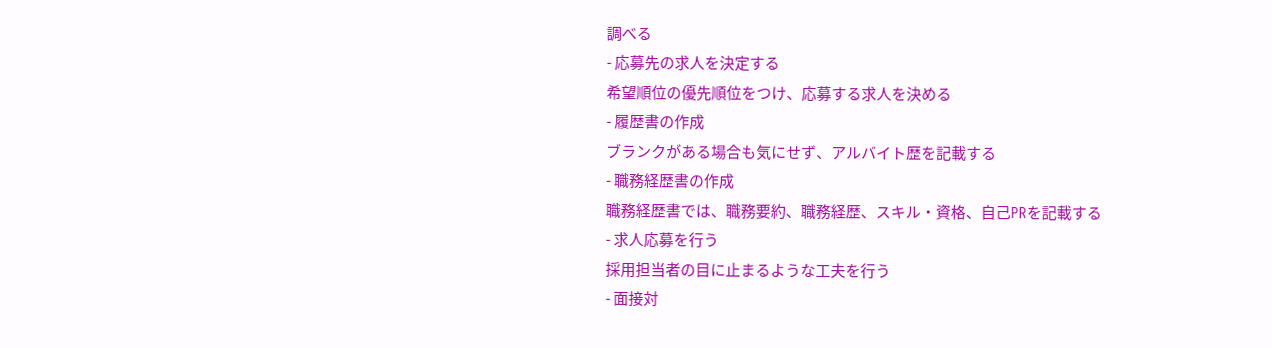調べる
- 応募先の求人を決定する
希望順位の優先順位をつけ、応募する求人を決める
- 履歴書の作成
ブランクがある場合も気にせず、アルバイト歴を記載する
- 職務経歴書の作成
職務経歴書では、職務要約、職務経歴、スキル・資格、自己PRを記載する
- 求人応募を行う
採用担当者の目に止まるような工夫を行う
- 面接対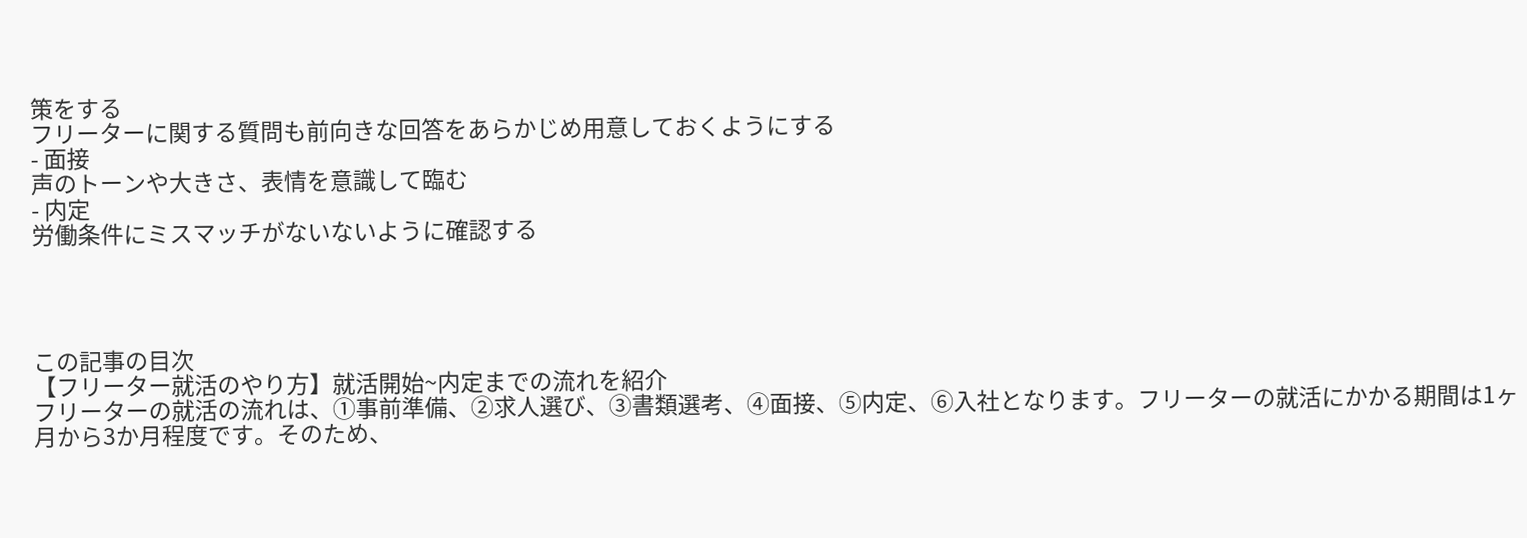策をする
フリーターに関する質問も前向きな回答をあらかじめ用意しておくようにする
- 面接
声のトーンや大きさ、表情を意識して臨む
- 内定
労働条件にミスマッチがないないように確認する




この記事の目次
【フリーター就活のやり方】就活開始~内定までの流れを紹介
フリーターの就活の流れは、①事前準備、②求人選び、③書類選考、④面接、⑤内定、⑥入社となります。フリーターの就活にかかる期間は1ヶ月から3か月程度です。そのため、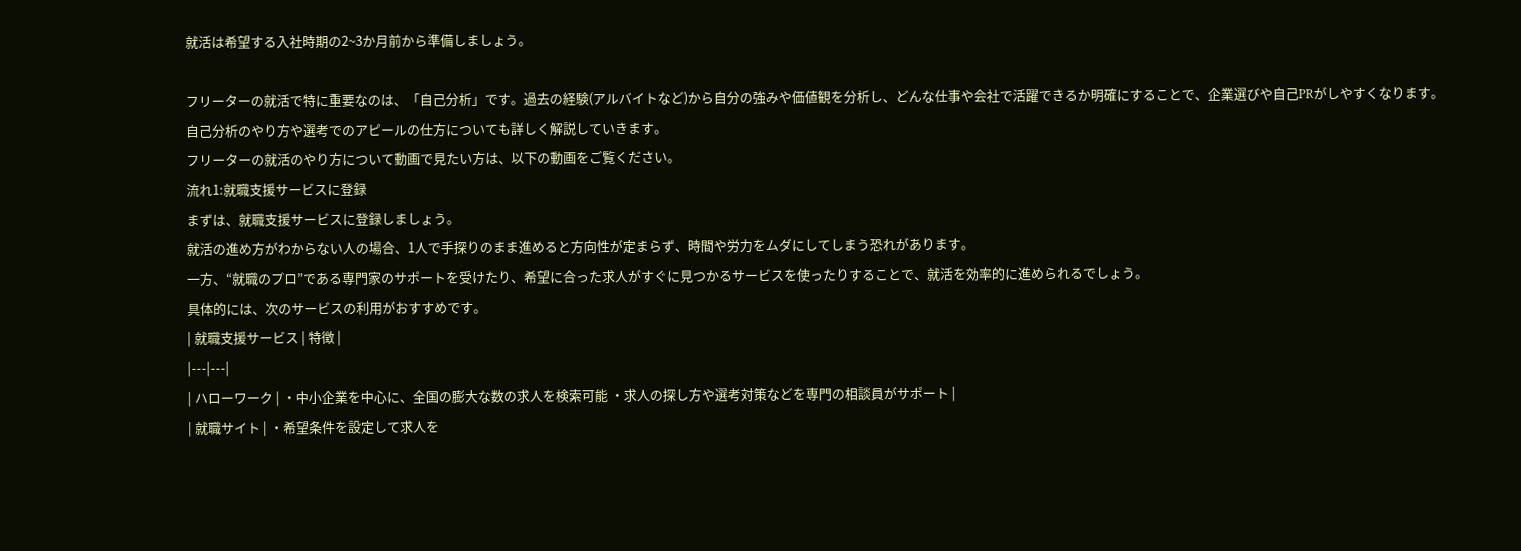就活は希望する入社時期の2~3か月前から準備しましょう。

フリーターの就活で特に重要なのは、「自己分析」です。過去の経験(アルバイトなど)から自分の強みや価値観を分析し、どんな仕事や会社で活躍できるか明確にすることで、企業選びや自己PRがしやすくなります。
自己分析のやり方や選考でのアピールの仕方についても詳しく解説していきます。
フリーターの就活のやり方について動画で見たい方は、以下の動画をご覧ください。
流れ1:就職支援サービスに登録
まずは、就職支援サービスに登録しましょう。
就活の進め方がわからない人の場合、1人で手探りのまま進めると方向性が定まらず、時間や労力をムダにしてしまう恐れがあります。
一方、“就職のプロ”である専門家のサポートを受けたり、希望に合った求人がすぐに見つかるサービスを使ったりすることで、就活を効率的に進められるでしょう。
具体的には、次のサービスの利用がおすすめです。
| 就職支援サービス | 特徴 |
|---|---|
| ハローワーク | ・中小企業を中心に、全国の膨大な数の求人を検索可能 ・求人の探し方や選考対策などを専門の相談員がサポート |
| 就職サイト | ・希望条件を設定して求人を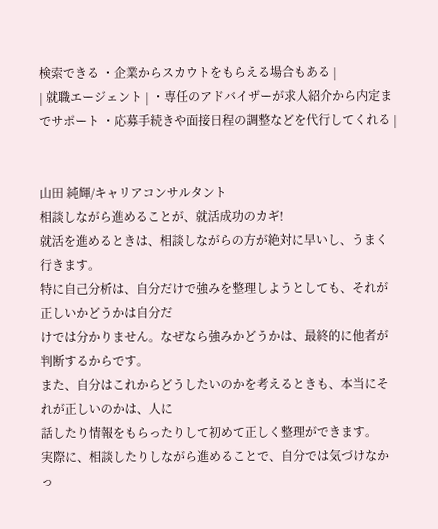検索できる ・企業からスカウトをもらえる場合もある |
| 就職エージェント | ・専任のアドバイザーが求人紹介から内定までサポート ・応募手続きや面接日程の調整などを代行してくれる |


山田 純輝/キャリアコンサルタント
相談しながら進めることが、就活成功のカギ!
就活を進めるときは、相談しながらの方が絶対に早いし、うまく行きます。
特に自己分析は、自分だけで強みを整理しようとしても、それが正しいかどうかは自分だ
けでは分かりません。なぜなら強みかどうかは、最終的に他者が判断するからです。
また、自分はこれからどうしたいのかを考えるときも、本当にそれが正しいのかは、人に
話したり情報をもらったりして初めて正しく整理ができます。
実際に、相談したりしながら進めることで、自分では気づけなかっ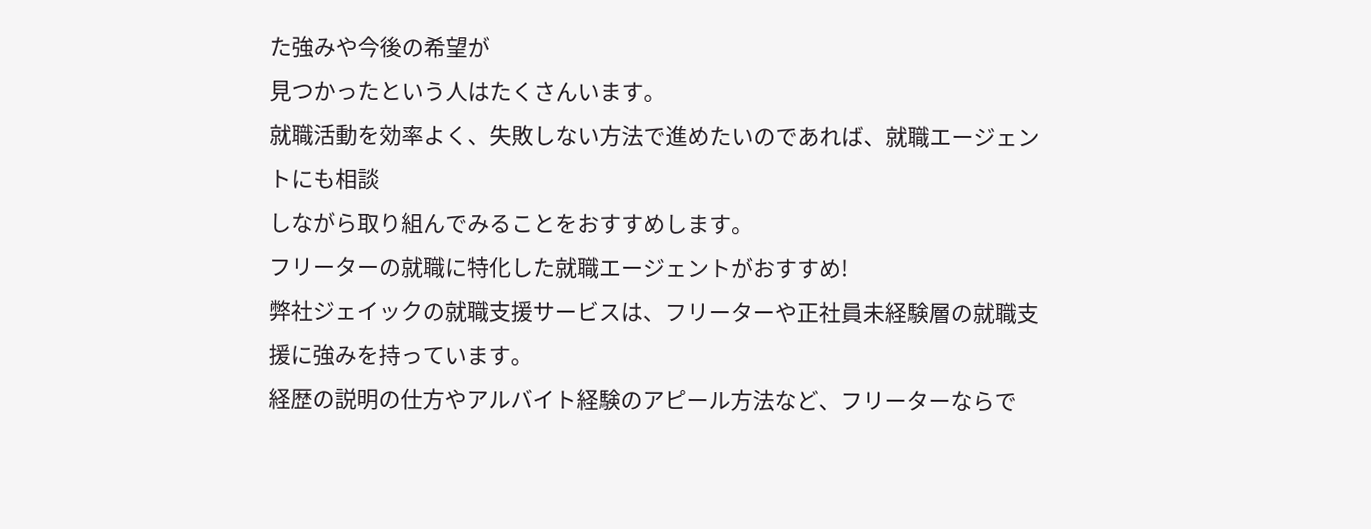た強みや今後の希望が
見つかったという人はたくさんいます。
就職活動を効率よく、失敗しない方法で進めたいのであれば、就職エージェントにも相談
しながら取り組んでみることをおすすめします。
フリーターの就職に特化した就職エージェントがおすすめ!
弊社ジェイックの就職支援サービスは、フリーターや正社員未経験層の就職支援に強みを持っています。
経歴の説明の仕方やアルバイト経験のアピール方法など、フリーターならで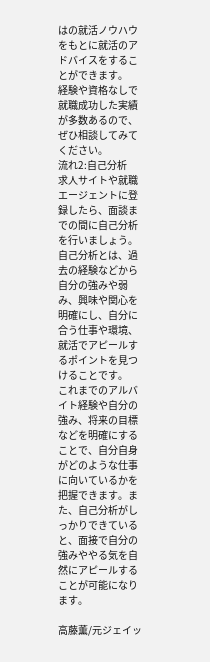はの就活ノウハウをもとに就活のアドバイスをすることができます。
経験や資格なしで就職成功した実績が多数あるので、ぜひ相談してみてください。
流れ2:自己分析
求人サイトや就職エージェントに登録したら、面談までの間に自己分析を行いましょう。
自己分析とは、過去の経験などから自分の強みや弱み、興味や関心を明確にし、自分に合う仕事や環境、就活でアピールするポイントを見つけることです。
これまでのアルバイト経験や自分の強み、将来の目標などを明確にすることで、自分自身がどのような仕事に向いているかを把握できます。また、自己分析がしっかりできていると、面接で自分の強みややる気を自然にアピールすることが可能になります。

高藤薫/元ジェイッ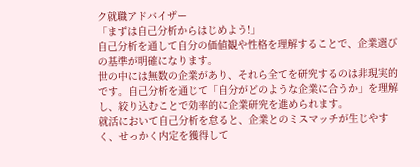ク就職アドバイザー
「まずは自己分析からはじめよう!」
自己分析を通して自分の価値観や性格を理解することで、企業選びの基準が明確になります。
世の中には無数の企業があり、それら全てを研究するのは非現実的です。自己分析を通じて「自分がどのような企業に合うか」を理解し、絞り込むことで効率的に企業研究を進められます。
就活において自己分析を怠ると、企業とのミスマッチが生じやすく、せっかく内定を獲得して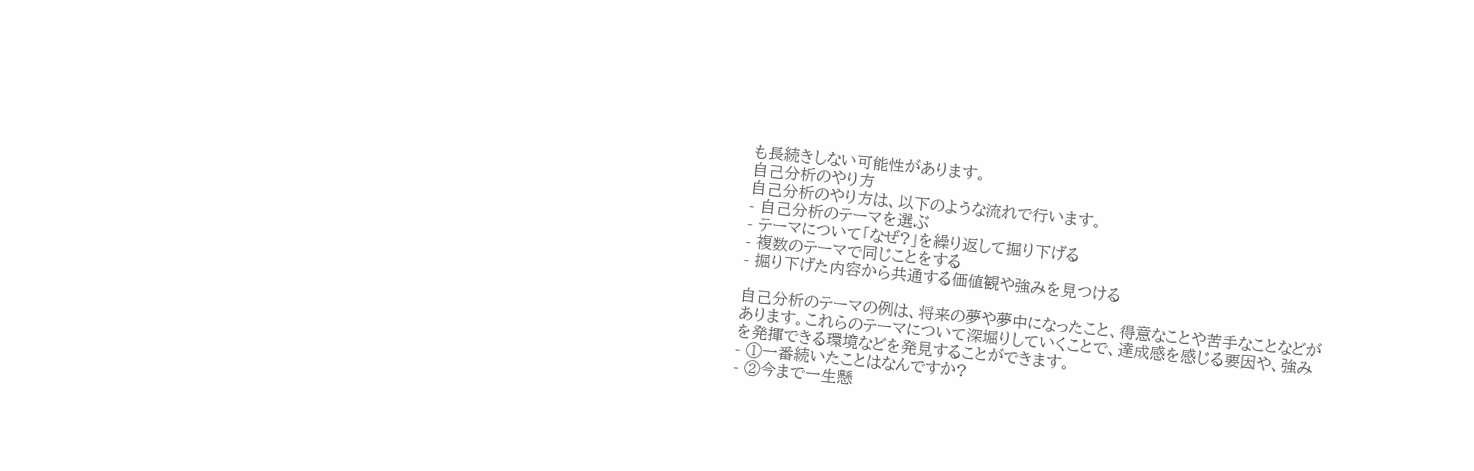も長続きしない可能性があります。
自己分析のやり方
自己分析のやり方は、以下のような流れで行います。
- 自己分析のテーマを選ぶ
- テーマについて「なぜ?」を繰り返して掘り下げる
- 複数のテーマで同じことをする
- 掘り下げた内容から共通する価値観や強みを見つける

自己分析のテーマの例は、将来の夢や夢中になったこと、得意なことや苦手なことなどがあります。これらのテーマについて深堀りしていくことで、達成感を感じる要因や、強みを発揮できる環境などを発見することができます。
- ①一番続いたことはなんですか?
- ②今まで一生懸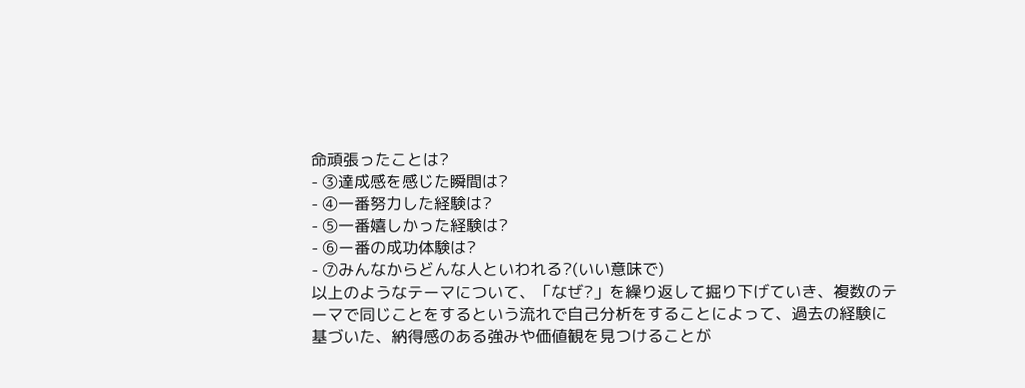命頑張ったことは?
- ③達成感を感じた瞬間は?
- ④一番努力した経験は?
- ⑤一番嬉しかった経験は?
- ⑥ー番の成功体験は?
- ⑦みんなからどんな人といわれる?(いい意味で)
以上のようなテーマについて、「なぜ?」を繰り返して掘り下げていき、複数のテーマで同じことをするという流れで自己分析をすることによって、過去の経験に基づいた、納得感のある強みや価値観を見つけることが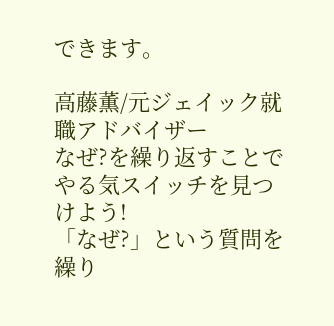できます。

高藤薫/元ジェイック就職アドバイザー
なぜ?を繰り返すことでやる気スイッチを見つけよう!
「なぜ?」という質問を繰り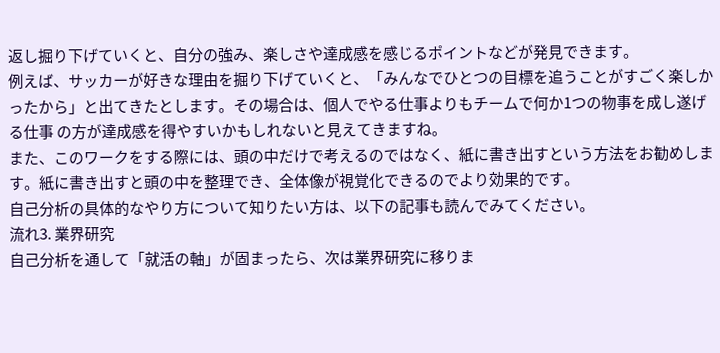返し掘り下げていくと、自分の強み、楽しさや達成感を感じるポイントなどが発見できます。
例えば、サッカーが好きな理由を掘り下げていくと、「みんなでひとつの目標を追うことがすごく楽しかったから」と出てきたとします。その場合は、個人でやる仕事よりもチームで何か1つの物事を成し遂げる仕事 の方が達成感を得やすいかもしれないと見えてきますね。
また、このワークをする際には、頭の中だけで考えるのではなく、紙に書き出すという方法をお勧めします。紙に書き出すと頭の中を整理でき、全体像が視覚化できるのでより効果的です。
自己分析の具体的なやり方について知りたい方は、以下の記事も読んでみてください。
流れ3. 業界研究
自己分析を通して「就活の軸」が固まったら、次は業界研究に移りま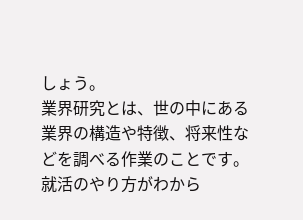しょう。
業界研究とは、世の中にある業界の構造や特徴、将来性などを調べる作業のことです。
就活のやり方がわから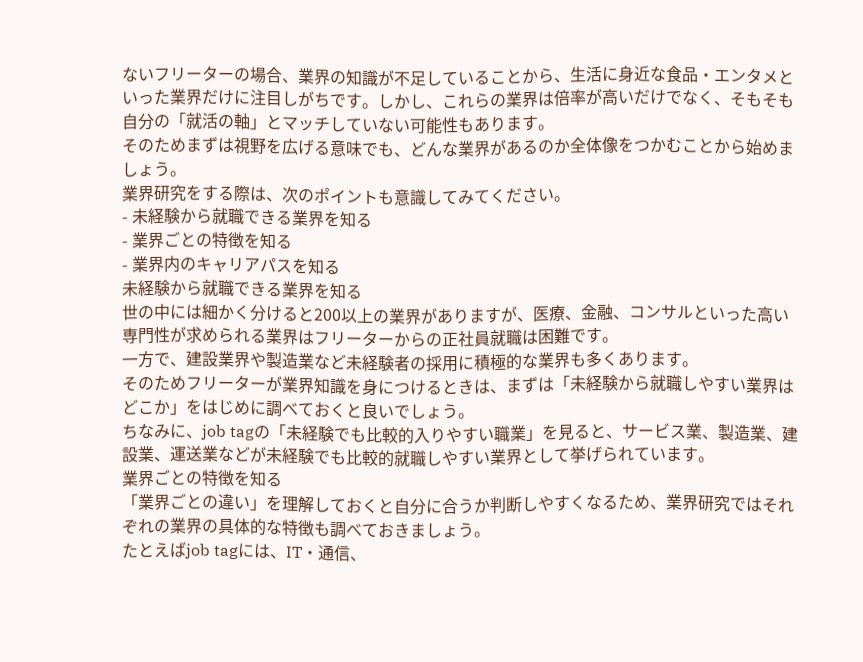ないフリーターの場合、業界の知識が不足していることから、生活に身近な食品・エンタメといった業界だけに注目しがちです。しかし、これらの業界は倍率が高いだけでなく、そもそも自分の「就活の軸」とマッチしていない可能性もあります。
そのためまずは視野を広げる意味でも、どんな業界があるのか全体像をつかむことから始めましょう。
業界研究をする際は、次のポイントも意識してみてください。
- 未経験から就職できる業界を知る
- 業界ごとの特徴を知る
- 業界内のキャリアパスを知る
未経験から就職できる業界を知る
世の中には細かく分けると200以上の業界がありますが、医療、金融、コンサルといった高い専門性が求められる業界はフリーターからの正社員就職は困難です。
一方で、建設業界や製造業など未経験者の採用に積極的な業界も多くあります。
そのためフリーターが業界知識を身につけるときは、まずは「未経験から就職しやすい業界はどこか」をはじめに調べておくと良いでしょう。
ちなみに、job tagの「未経験でも比較的入りやすい職業」を見ると、サービス業、製造業、建設業、運送業などが未経験でも比較的就職しやすい業界として挙げられています。
業界ごとの特徴を知る
「業界ごとの違い」を理解しておくと自分に合うか判断しやすくなるため、業界研究ではそれぞれの業界の具体的な特徴も調べておきましょう。
たとえばjob tagには、IT・通信、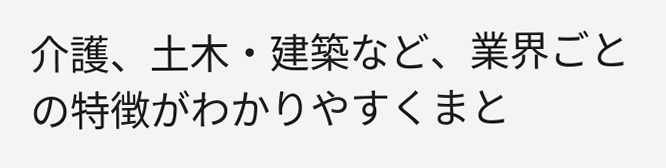介護、土木・建築など、業界ごとの特徴がわかりやすくまと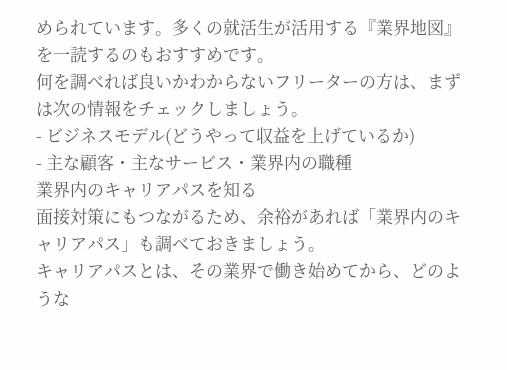められています。多くの就活生が活用する『業界地図』を一読するのもおすすめです。
何を調べれば良いかわからないフリーターの方は、まずは次の情報をチェックしましょう。
- ビジネスモデル(どうやって収益を上げているか)
- 主な顧客・主なサービス・業界内の職種
業界内のキャリアパスを知る
面接対策にもつながるため、余裕があれば「業界内のキャリアパス」も調べておきましょう。
キャリアパスとは、その業界で働き始めてから、どのような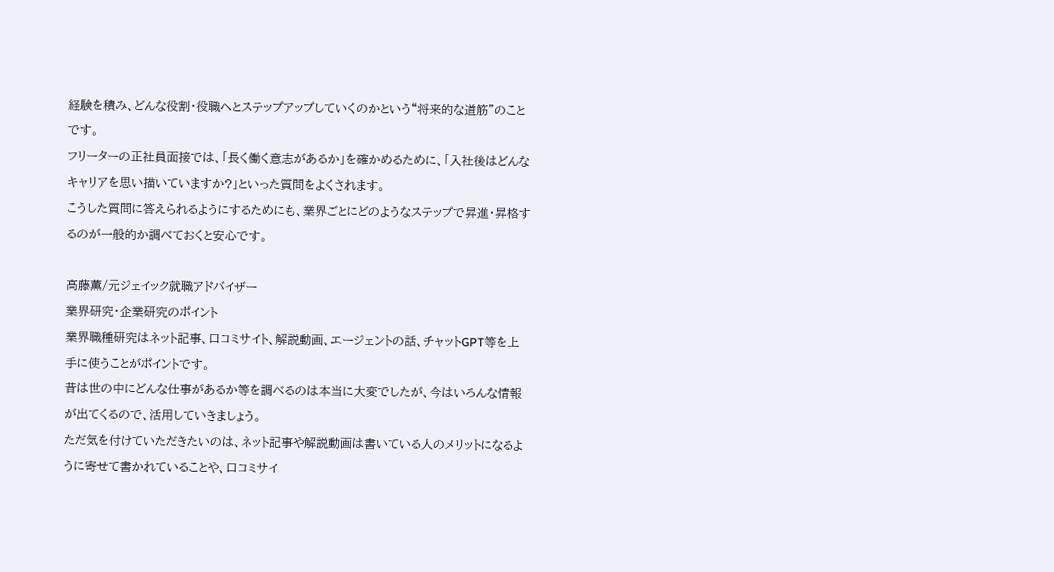経験を積み、どんな役割・役職へとステップアップしていくのかという“将来的な道筋”のことです。
フリーターの正社員面接では、「長く働く意志があるか」を確かめるために、「入社後はどんなキャリアを思い描いていますか?」といった質問をよくされます。
こうした質問に答えられるようにするためにも、業界ごとにどのようなステップで昇進・昇格するのが一般的か調べておくと安心です。

高藤薫/元ジェイック就職アドバイザー
業界研究・企業研究のポイント
業界職種研究はネット記事、口コミサイト、解説動画、エージェントの話、チャットGPT等を上手に使うことがポイントです。
昔は世の中にどんな仕事があるか等を調べるのは本当に大変でしたが、今はいろんな情報が出てくるので、活用していきましょう。
ただ気を付けていただきたいのは、ネット記事や解説動画は書いている人のメリットになるように寄せて書かれていることや、口コミサイ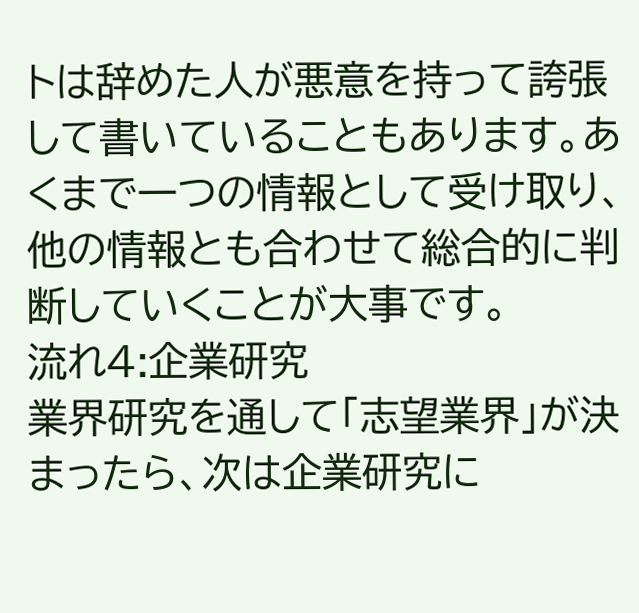トは辞めた人が悪意を持って誇張して書いていることもあります。あくまで一つの情報として受け取り、他の情報とも合わせて総合的に判断していくことが大事です。
流れ4:企業研究
業界研究を通して「志望業界」が決まったら、次は企業研究に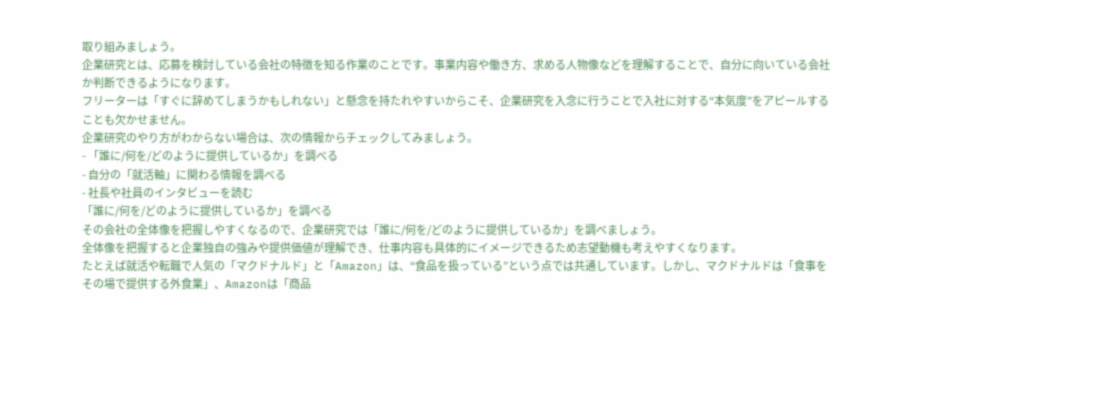取り組みましょう。
企業研究とは、応募を検討している会社の特徴を知る作業のことです。事業内容や働き方、求める人物像などを理解することで、自分に向いている会社か判断できるようになります。
フリーターは「すぐに辞めてしまうかもしれない」と懸念を持たれやすいからこそ、企業研究を入念に行うことで入社に対する“本気度”をアピールすることも欠かせません。
企業研究のやり方がわからない場合は、次の情報からチェックしてみましょう。
- 「誰に/何を/どのように提供しているか」を調べる
- 自分の「就活軸」に関わる情報を調べる
- 社長や社員のインタビューを読む
「誰に/何を/どのように提供しているか」を調べる
その会社の全体像を把握しやすくなるので、企業研究では「誰に/何を/どのように提供しているか」を調べましょう。
全体像を把握すると企業独自の強みや提供価値が理解でき、仕事内容も具体的にイメージできるため志望動機も考えやすくなります。
たとえば就活や転職で人気の「マクドナルド」と「Amazon」は、“食品を扱っている”という点では共通しています。しかし、マクドナルドは「食事をその場で提供する外食業」、Amazonは「商品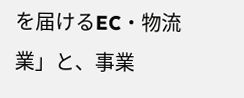を届けるEC・物流業」と、事業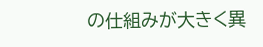の仕組みが大きく異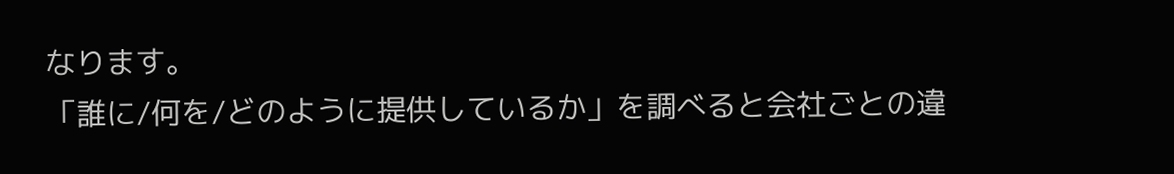なります。
「誰に/何を/どのように提供しているか」を調べると会社ごとの違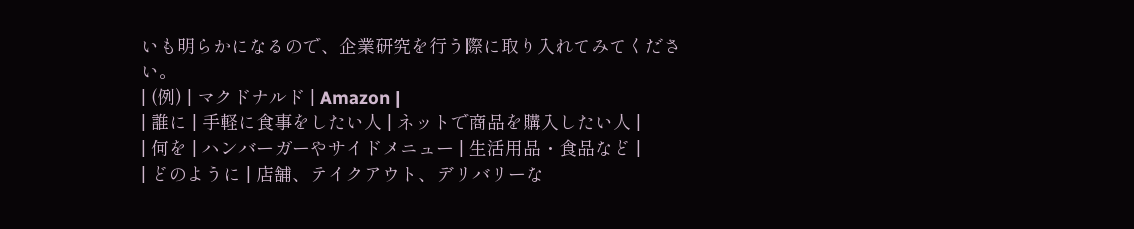いも明らかになるので、企業研究を行う際に取り入れてみてください。
| (例) | マクドナルド | Amazon |
| 誰に | 手軽に食事をしたい人 | ネットで商品を購入したい人 |
| 何を | ハンバーガーやサイドメニュー | 生活用品・食品など |
| どのように | 店舗、テイクアウト、デリバリーな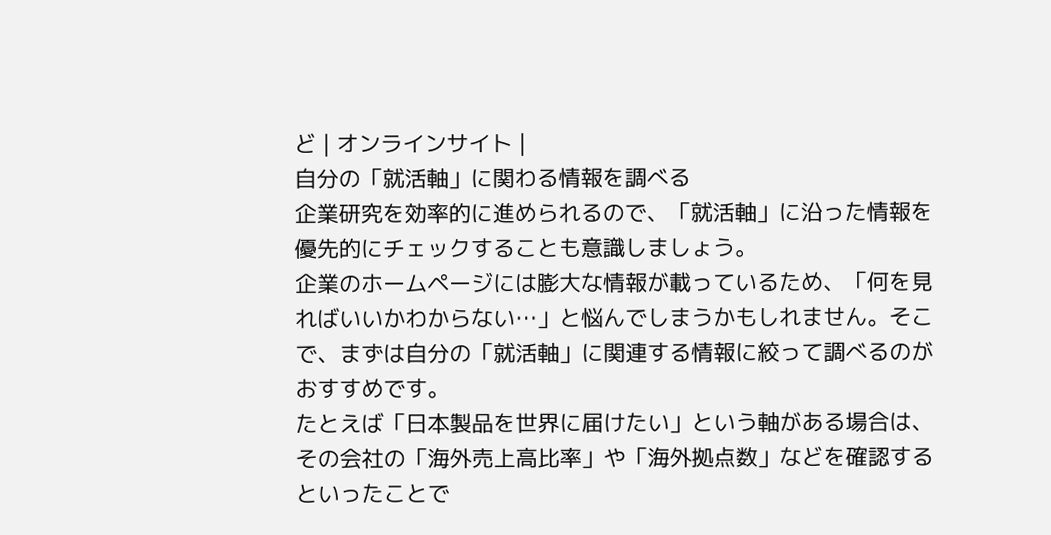ど | オンラインサイト |
自分の「就活軸」に関わる情報を調べる
企業研究を効率的に進められるので、「就活軸」に沿った情報を優先的にチェックすることも意識しましょう。
企業のホームページには膨大な情報が載っているため、「何を見ればいいかわからない…」と悩んでしまうかもしれません。そこで、まずは自分の「就活軸」に関連する情報に絞って調べるのがおすすめです。
たとえば「日本製品を世界に届けたい」という軸がある場合は、その会社の「海外売上高比率」や「海外拠点数」などを確認するといったことで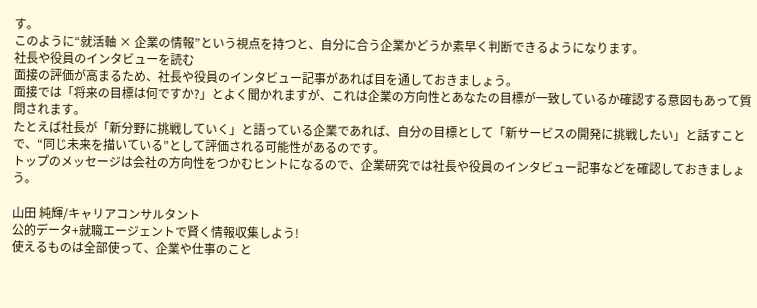す。
このように“就活軸 × 企業の情報”という視点を持つと、自分に合う企業かどうか素早く判断できるようになります。
社長や役員のインタビューを読む
面接の評価が高まるため、社長や役員のインタビュー記事があれば目を通しておきましょう。
面接では「将来の目標は何ですか?」とよく聞かれますが、これは企業の方向性とあなたの目標が一致しているか確認する意図もあって質問されます。
たとえば社長が「新分野に挑戦していく」と語っている企業であれば、自分の目標として「新サービスの開発に挑戦したい」と話すことで、“同じ未来を描いている”として評価される可能性があるのです。
トップのメッセージは会社の方向性をつかむヒントになるので、企業研究では社長や役員のインタビュー記事などを確認しておきましょう。

山田 純輝/キャリアコンサルタント
公的データ+就職エージェントで賢く情報収集しよう!
使えるものは全部使って、企業や仕事のこと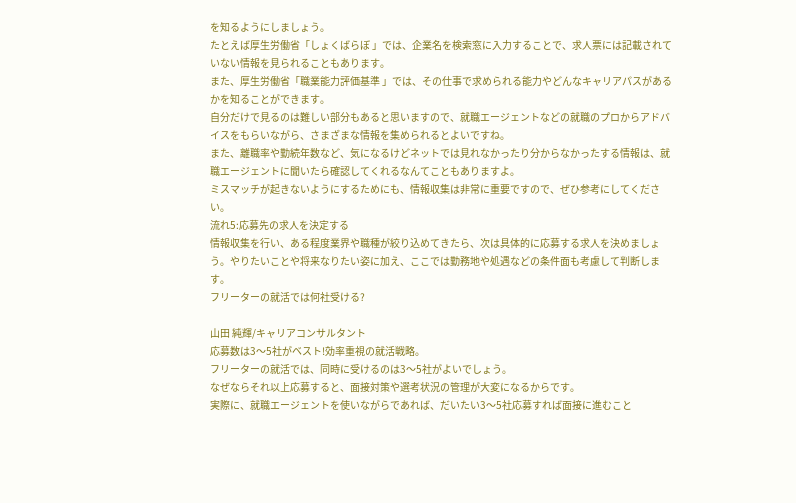を知るようにしましょう。
たとえば厚生労働省「しょくばらぼ 」では、企業名を検索窓に入力することで、求人票には記載されていない情報を見られることもあります。
また、厚生労働省「職業能力評価基準 」では、その仕事で求められる能力やどんなキャリアパスがあるかを知ることができます。
自分だけで見るのは難しい部分もあると思いますので、就職エージェントなどの就職のプロからアドバイスをもらいながら、さまざまな情報を集められるとよいですね。
また、離職率や勤続年数など、気になるけどネットでは見れなかったり分からなかったする情報は、就職エージェントに聞いたら確認してくれるなんてこともありますよ。
ミスマッチが起きないようにするためにも、情報収集は非常に重要ですので、ぜひ参考にしてください。
流れ5:応募先の求人を決定する
情報収集を行い、ある程度業界や職種が絞り込めてきたら、次は具体的に応募する求人を決めましょう。やりたいことや将来なりたい姿に加え、ここでは勤務地や処遇などの条件面も考慮して判断します。
フリーターの就活では何社受ける?

山田 純輝/キャリアコンサルタント
応募数は3〜5社がベスト!効率重視の就活戦略。
フリーターの就活では、同時に受けるのは3〜5社がよいでしょう。
なぜならそれ以上応募すると、面接対策や選考状況の管理が大変になるからです。
実際に、就職エージェントを使いながらであれば、だいたい3〜5社応募すれば面接に進むこと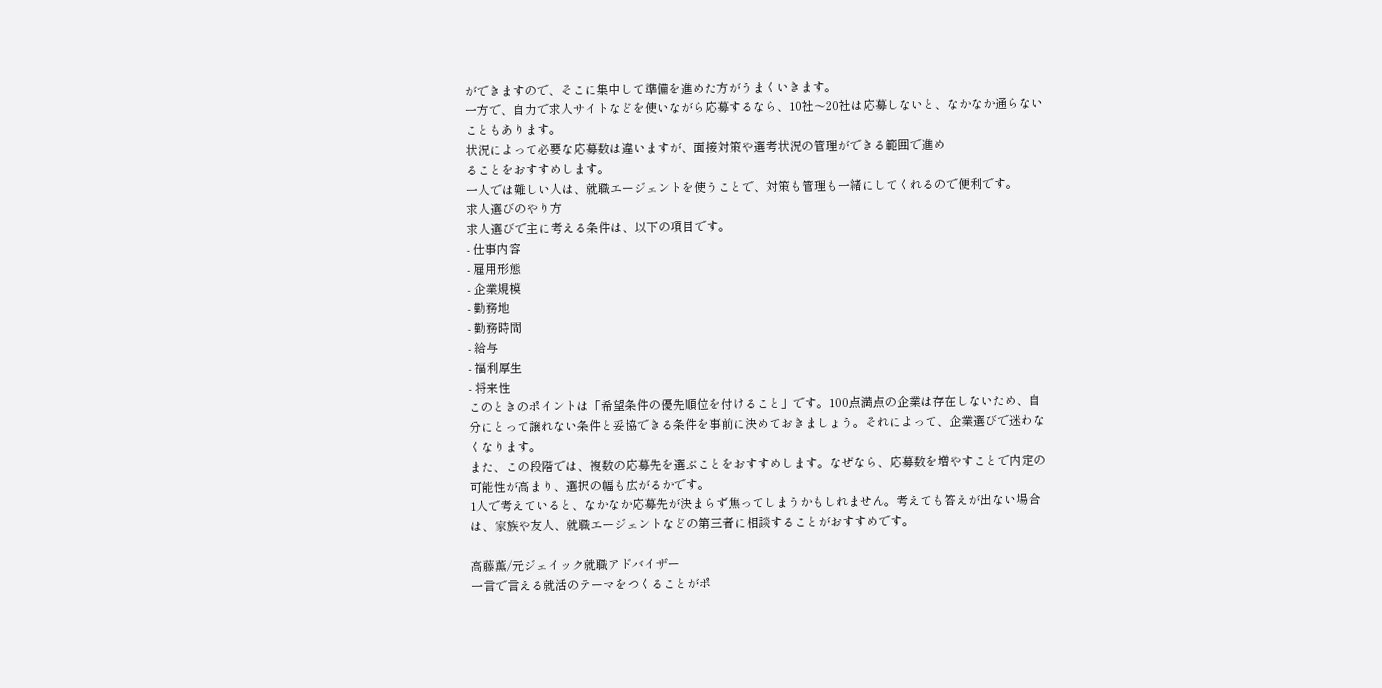ができますので、そこに集中して準備を進めた方がうまくいきます。
一方で、自力で求人サイトなどを使いながら応募するなら、10社〜20社は応募しないと、なかなか通らないこともあります。
状況によって必要な応募数は違いますが、面接対策や選考状況の管理ができる範囲で進め
ることをおすすめします。
一人では難しい人は、就職エージェントを使うことで、対策も管理も一緒にしてくれるので便利です。
求人選びのやり方
求人選びで主に考える条件は、以下の項目です。
- 仕事内容
- 雇用形態
- 企業規模
- 勤務地
- 勤務時間
- 給与
- 福利厚生
- 将来性
このときのポイントは「希望条件の優先順位を付けること」です。100点満点の企業は存在しないため、自分にとって譲れない条件と妥協できる条件を事前に決めておきましょう。それによって、企業選びで迷わなくなります。
また、この段階では、複数の応募先を選ぶことをおすすめします。なぜなら、応募数を増やすことで内定の可能性が高まり、選択の幅も広がるかです。
1人で考えていると、なかなか応募先が決まらず焦ってしまうかもしれません。考えても答えが出ない場合は、家族や友人、就職エージェントなどの第三者に相談することがおすすめです。

高藤薫/元ジェイック就職アドバイザー
一言で言える就活のテーマをつくることがポ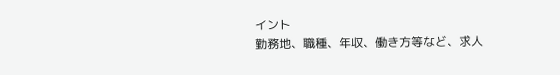イント
勤務地、職種、年収、働き方等など、求人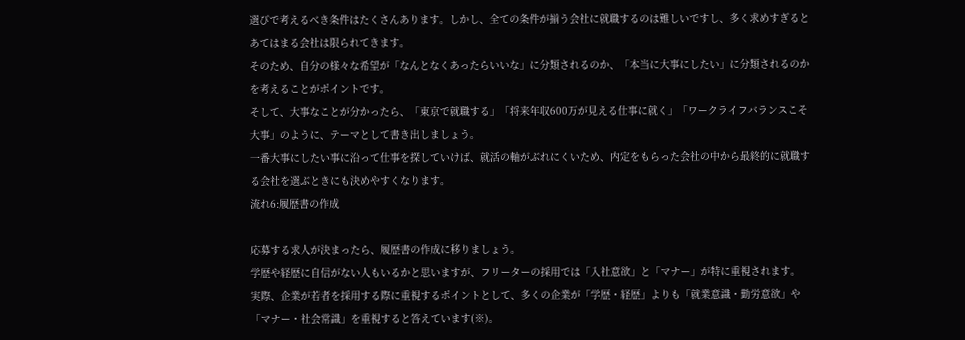選びで考えるべき条件はたくさんあります。しかし、全ての条件が揃う会社に就職するのは難しいですし、多く求めすぎるとあてはまる会社は限られてきます。
そのため、自分の様々な希望が「なんとなくあったらいいな」に分類されるのか、「本当に大事にしたい」に分類されるのかを考えることがポイントです。
そして、大事なことが分かったら、「東京で就職する」「将来年収600万が見える仕事に就く」「ワークライフバランスこそ大事」のように、テーマとして書き出しましょう。
一番大事にしたい事に沿って仕事を探していけば、就活の軸がぶれにくいため、内定をもらった会社の中から最終的に就職する会社を選ぶときにも決めやすくなります。
流れ6:履歴書の作成

応募する求人が決まったら、履歴書の作成に移りましょう。
学歴や経歴に自信がない人もいるかと思いますが、フリーターの採用では「入社意欲」と「マナー」が特に重視されます。
実際、企業が若者を採用する際に重視するポイントとして、多くの企業が「学歴・経歴」よりも「就業意識・勤労意欲」や「マナー・社会常識」を重視すると答えています(※)。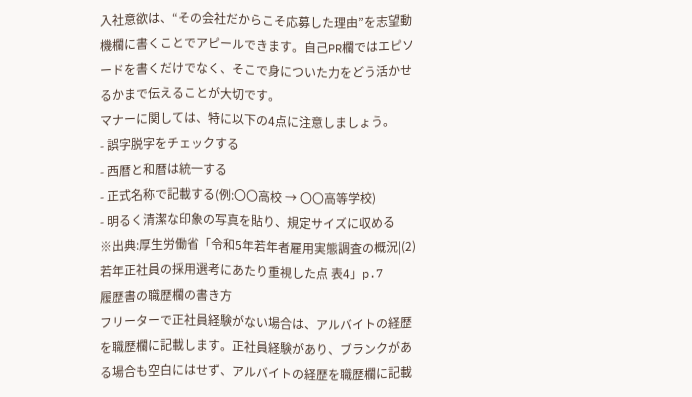入社意欲は、“その会社だからこそ応募した理由”を志望動機欄に書くことでアピールできます。自己PR欄ではエピソードを書くだけでなく、そこで身についた力をどう活かせるかまで伝えることが大切です。
マナーに関しては、特に以下の4点に注意しましょう。
- 誤字脱字をチェックする
- 西暦と和暦は統一する
- 正式名称で記載する(例:〇〇高校 → 〇〇高等学校)
- 明るく清潔な印象の写真を貼り、規定サイズに収める
※出典:厚生労働省「令和5年若年者雇用実態調査の概況|(2)若年正社員の採用選考にあたり重視した点 表4」p.7
履歴書の職歴欄の書き方
フリーターで正社員経験がない場合は、アルバイトの経歴を職歴欄に記載します。正社員経験があり、ブランクがある場合も空白にはせず、アルバイトの経歴を職歴欄に記載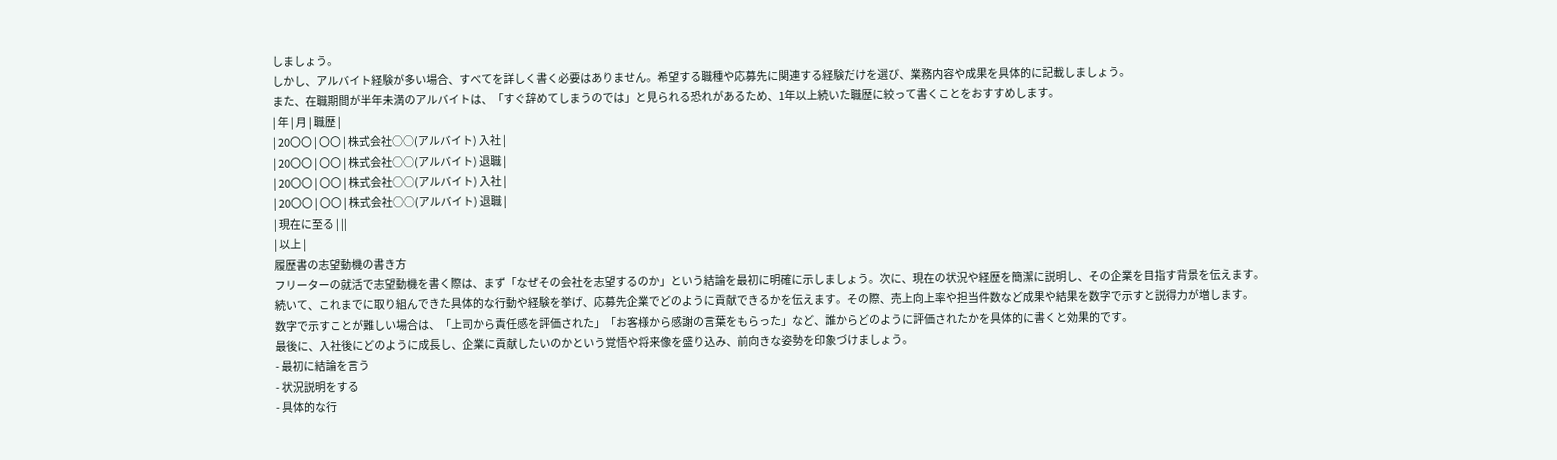しましょう。
しかし、アルバイト経験が多い場合、すべてを詳しく書く必要はありません。希望する職種や応募先に関連する経験だけを選び、業務内容や成果を具体的に記載しましょう。
また、在職期間が半年未満のアルバイトは、「すぐ辞めてしまうのでは」と見られる恐れがあるため、1年以上続いた職歴に絞って書くことをおすすめします。
| 年 | 月 | 職歴 |
| 20〇〇 | 〇〇 | 株式会社○○(アルバイト) 入社 |
| 20〇〇 | 〇〇 | 株式会社○○(アルバイト) 退職 |
| 20〇〇 | 〇〇 | 株式会社○○(アルバイト) 入社 |
| 20〇〇 | 〇〇 | 株式会社○○(アルバイト) 退職 |
| 現在に至る | ||
| 以上 |
履歴書の志望動機の書き方
フリーターの就活で志望動機を書く際は、まず「なぜその会社を志望するのか」という結論を最初に明確に示しましょう。次に、現在の状況や経歴を簡潔に説明し、その企業を目指す背景を伝えます。
続いて、これまでに取り組んできた具体的な行動や経験を挙げ、応募先企業でどのように貢献できるかを伝えます。その際、売上向上率や担当件数など成果や結果を数字で示すと説得力が増します。
数字で示すことが難しい場合は、「上司から責任感を評価された」「お客様から感謝の言葉をもらった」など、誰からどのように評価されたかを具体的に書くと効果的です。
最後に、入社後にどのように成長し、企業に貢献したいのかという覚悟や将来像を盛り込み、前向きな姿勢を印象づけましょう。
- 最初に結論を言う
- 状況説明をする
- 具体的な行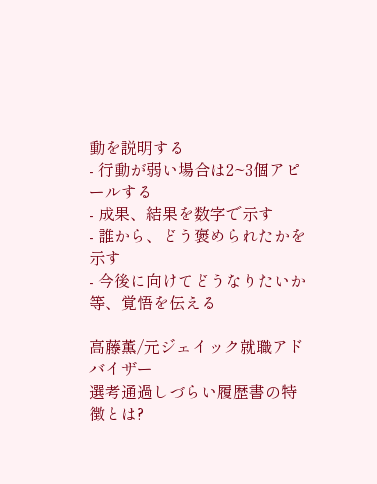動を説明する
- 行動が弱い場合は2~3個アピールする
- 成果、結果を数字で示す
- 誰から、どう褒められたかを示す
- 今後に向けてどうなりたいか等、覚悟を伝える

高藤薫/元ジェイック就職アドバイザー
選考通過しづらい履歴書の特徴とは?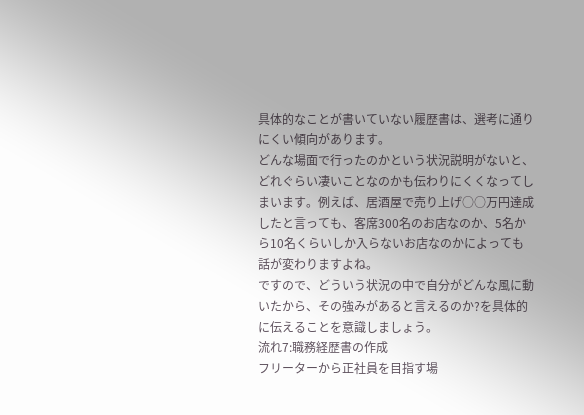具体的なことが書いていない履歴書は、選考に通りにくい傾向があります。
どんな場面で行ったのかという状況説明がないと、どれぐらい凄いことなのかも伝わりにくくなってしまいます。例えば、居酒屋で売り上げ○○万円達成したと言っても、客席300名のお店なのか、5名から10名くらいしか入らないお店なのかによっても話が変わりますよね。
ですので、どういう状況の中で自分がどんな風に動いたから、その強みがあると言えるのか?を具体的に伝えることを意識しましょう。
流れ7:職務経歴書の作成
フリーターから正社員を目指す場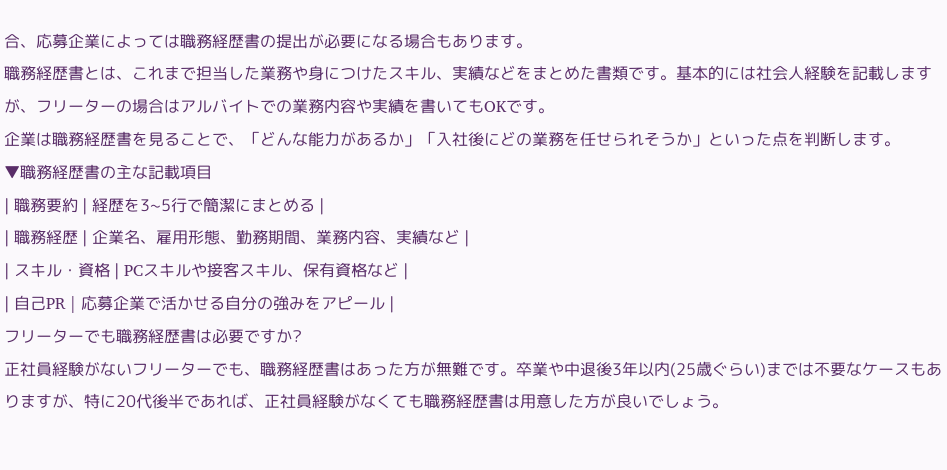合、応募企業によっては職務経歴書の提出が必要になる場合もあります。
職務経歴書とは、これまで担当した業務や身につけたスキル、実績などをまとめた書類です。基本的には社会人経験を記載しますが、フリーターの場合はアルバイトでの業務内容や実績を書いてもOKです。
企業は職務経歴書を見ることで、「どんな能力があるか」「入社後にどの業務を任せられそうか」といった点を判断します。
▼職務経歴書の主な記載項目
| 職務要約 | 経歴を3~5行で簡潔にまとめる |
| 職務経歴 | 企業名、雇用形態、勤務期間、業務内容、実績など |
| スキル・資格 | PCスキルや接客スキル、保有資格など |
| 自己PR | 応募企業で活かせる自分の強みをアピール |
フリーターでも職務経歴書は必要ですか?
正社員経験がないフリーターでも、職務経歴書はあった方が無難です。卒業や中退後3年以内(25歳ぐらい)までは不要なケースもありますが、特に20代後半であれば、正社員経験がなくても職務経歴書は用意した方が良いでしょう。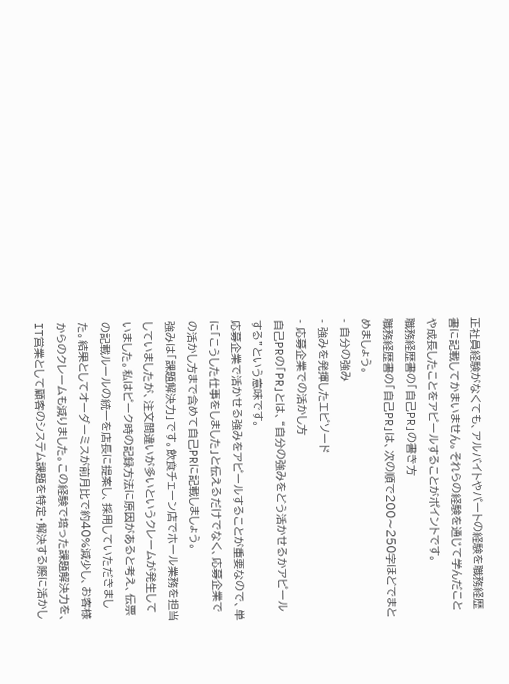正社員経験がなくても、アルバイトやパートの経験を職務経歴書に記載してかまいません。それらの経験を通じて学んだことや成長したことをアピールすることがポイントです。
職務経歴書の「自己PR」の書き方
職務経歴書の「自己PR」は、次の順で200〜250字ほどでまとめましょう。
- 自分の強み
- 強みを発揮したエピソード
- 応募企業での活かし方
自己PRの「PR」とは、“自分の強みをどう活かせるかアピールする”という意味です。
応募企業で活かせる強みをアピールすることが重要なので、単に「こうした仕事をしました」と伝えるだけでなく、応募企業での活かし方まで含めて自己PRに記載しましょう。
強みは「課題解決力」です。飲食チェーン店でホール業務を担当していましたが、注文間違いが多いというクレームが発生していました。私はピーク時の記録方法に原因があると考え、伝票の記載ルールの統一を店長に提案し、採用していただきました。結果としてオーダーミスが前月比で約40%減少し、お客様からのクレームも減りました。この経験で培った課題解決力を、IT営業として顧客のシステム課題を特定・解決する際に活かし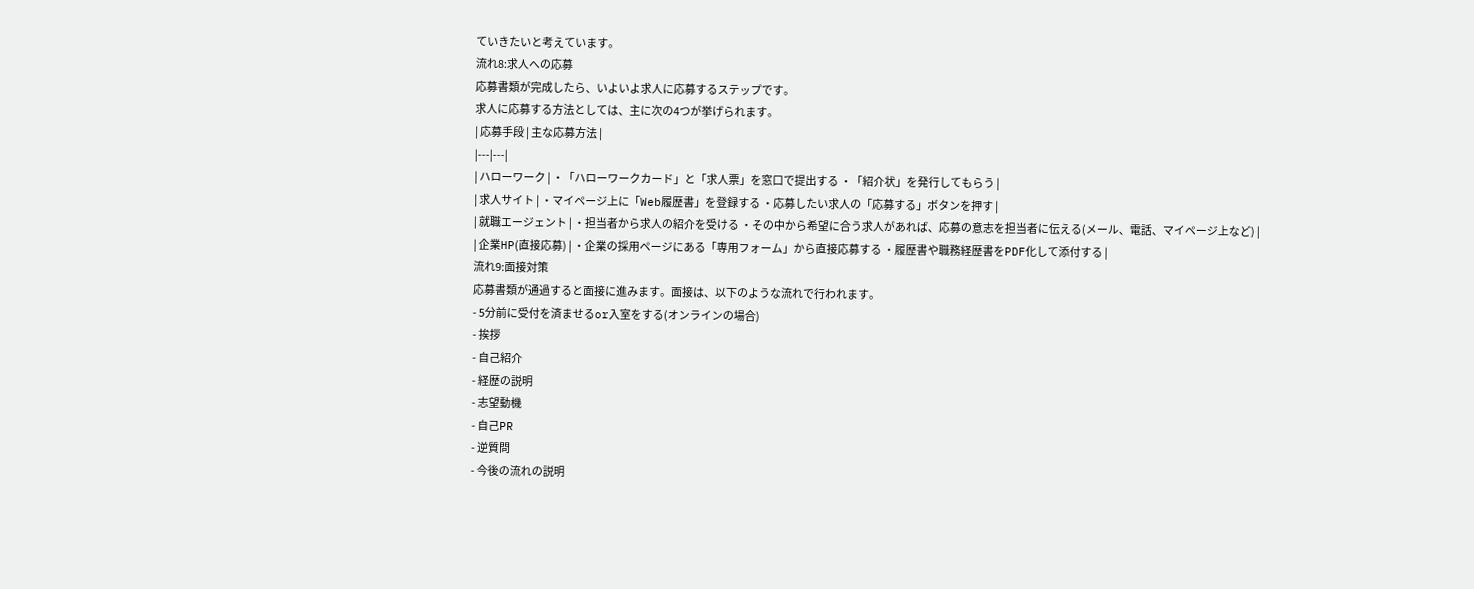ていきたいと考えています。
流れ8:求人への応募
応募書類が完成したら、いよいよ求人に応募するステップです。
求人に応募する方法としては、主に次の4つが挙げられます。
| 応募手段 | 主な応募方法 |
|---|---|
| ハローワーク | ・「ハローワークカード」と「求人票」を窓口で提出する ・「紹介状」を発行してもらう |
| 求人サイト | ・マイページ上に「Web履歴書」を登録する ・応募したい求人の「応募する」ボタンを押す |
| 就職エージェント | ・担当者から求人の紹介を受ける ・その中から希望に合う求人があれば、応募の意志を担当者に伝える(メール、電話、マイページ上など) |
| 企業HP(直接応募) | ・企業の採用ページにある「専用フォーム」から直接応募する ・履歴書や職務経歴書をPDF化して添付する |
流れ9:面接対策
応募書類が通過すると面接に進みます。面接は、以下のような流れで行われます。
- 5分前に受付を済ませるor入室をする(オンラインの場合)
- 挨拶
- 自己紹介
- 経歴の説明
- 志望動機
- 自己PR
- 逆質問
- 今後の流れの説明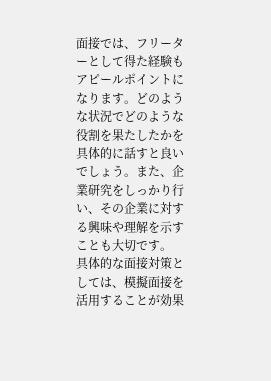面接では、フリーターとして得た経験もアピールポイントになります。どのような状況でどのような役割を果たしたかを具体的に話すと良いでしょう。また、企業研究をしっかり行い、その企業に対する興味や理解を示すことも大切です。
具体的な面接対策としては、模擬面接を活用することが効果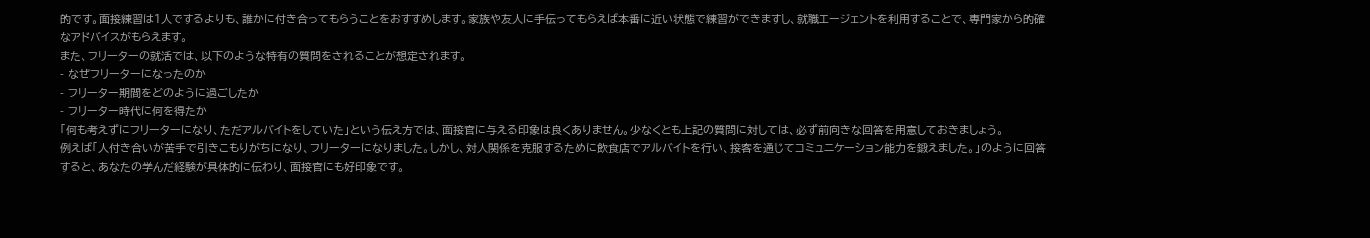的です。面接練習は1人でするよりも、誰かに付き合ってもらうことをおすすめします。家族や友人に手伝ってもらえば本番に近い状態で練習ができますし、就職エージェントを利用することで、専門家から的確なアドバイスがもらえます。
また、フリーターの就活では、以下のような特有の質問をされることが想定されます。
- なぜフリーターになったのか
- フリーター期間をどのように過ごしたか
- フリーター時代に何を得たか
「何も考えずにフリーターになり、ただアルバイトをしていた」という伝え方では、面接官に与える印象は良くありません。少なくとも上記の質問に対しては、必ず前向きな回答を用意しておきましょう。
例えば「人付き合いが苦手で引きこもりがちになり、フリーターになりました。しかし、対人関係を克服するために飲食店でアルバイトを行い、接客を通じてコミュニケーション能力を鍛えました。」のように回答すると、あなたの学んだ経験が具体的に伝わり、面接官にも好印象です。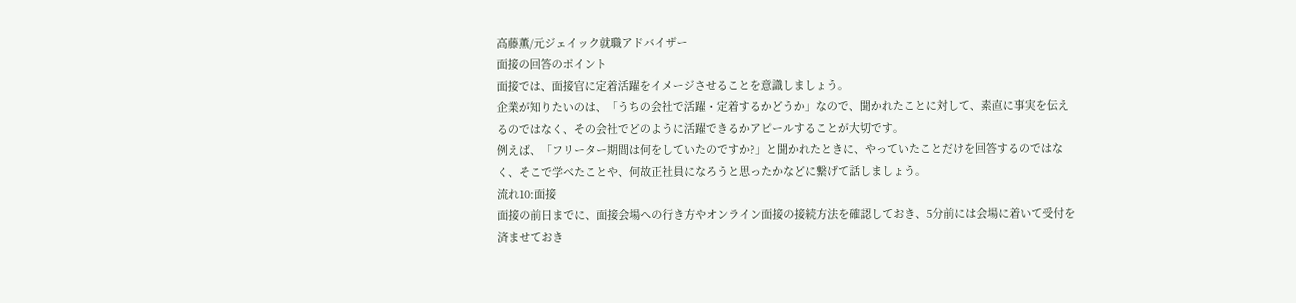高藤薫/元ジェイック就職アドバイザー
面接の回答のポイント
面接では、面接官に定着活躍をイメージさせることを意識しましょう。
企業が知りたいのは、「うちの会社で活躍・定着するかどうか」なので、聞かれたことに対して、素直に事実を伝えるのではなく、その会社でどのように活躍できるかアピールすることが大切です。
例えば、「フリーター期間は何をしていたのですか?」と聞かれたときに、やっていたことだけを回答するのではなく、そこで学べたことや、何故正社員になろうと思ったかなどに繋げて話しましょう。
流れ10:面接
面接の前日までに、面接会場への行き方やオンライン面接の接続方法を確認しておき、5分前には会場に着いて受付を済ませておき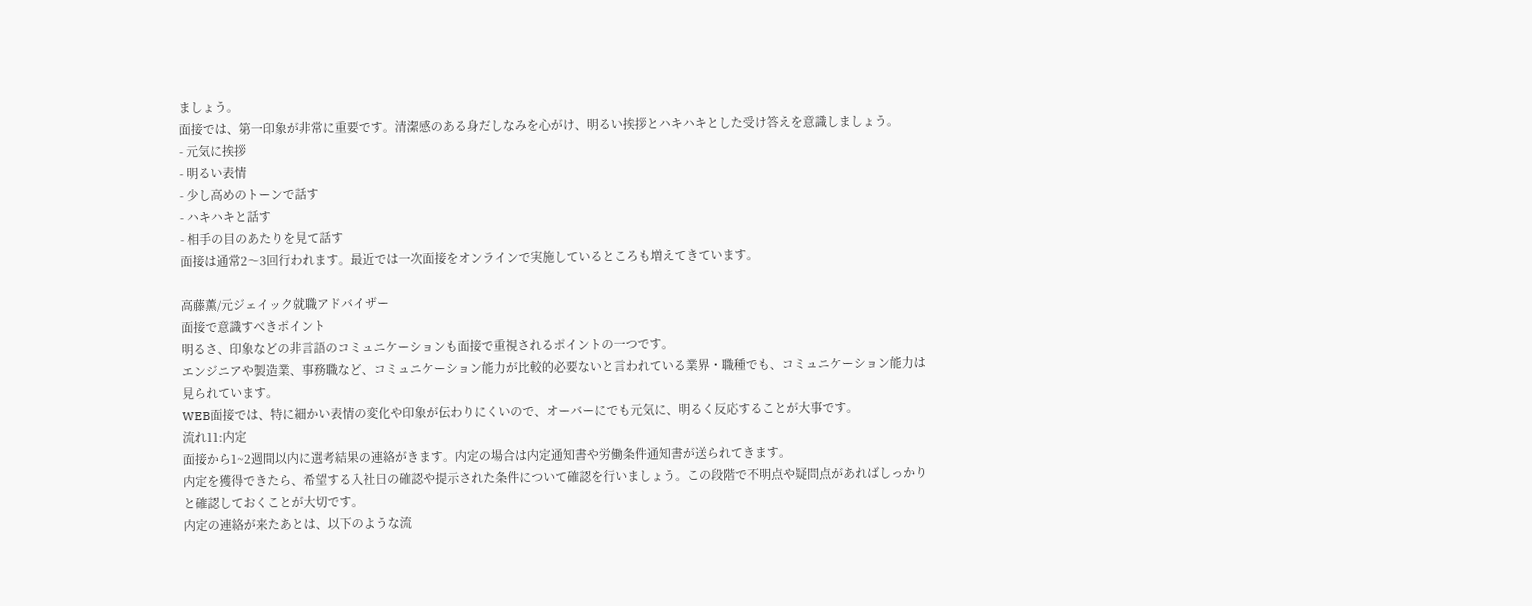ましょう。
面接では、第一印象が非常に重要です。清潔感のある身だしなみを心がけ、明るい挨拶とハキハキとした受け答えを意識しましょう。
- 元気に挨拶
- 明るい表情
- 少し高めのトーンで話す
- ハキハキと話す
- 相手の目のあたりを見て話す
面接は通常2〜3回行われます。最近では一次面接をオンラインで実施しているところも増えてきています。

高藤薫/元ジェイック就職アドバイザー
面接で意識すべきポイント
明るさ、印象などの非言語のコミュニケーションも面接で重視されるポイントの一つです。
エンジニアや製造業、事務職など、コミュニケーション能力が比較的必要ないと言われている業界・職種でも、コミュニケーション能力は見られています。
WEB面接では、特に細かい表情の変化や印象が伝わりにくいので、オーバーにでも元気に、明るく反応することが大事です。
流れ11:内定
面接から1~2週間以内に選考結果の連絡がきます。内定の場合は内定通知書や労働条件通知書が送られてきます。
内定を獲得できたら、希望する入社日の確認や提示された条件について確認を行いましょう。この段階で不明点や疑問点があればしっかりと確認しておくことが大切です。
内定の連絡が来たあとは、以下のような流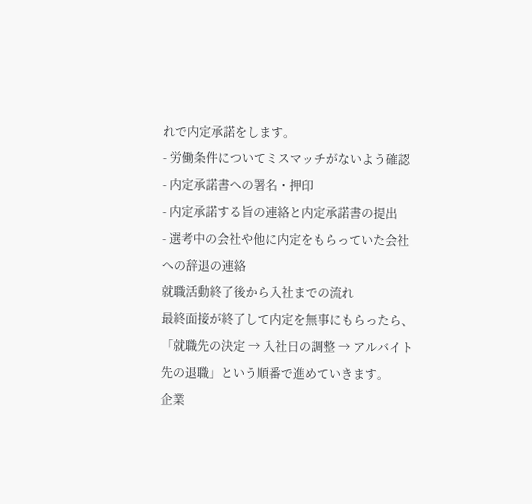れで内定承諾をします。
- 労働条件についてミスマッチがないよう確認
- 内定承諾書への署名・押印
- 内定承諾する旨の連絡と内定承諾書の提出
- 選考中の会社や他に内定をもらっていた会社への辞退の連絡
就職活動終了後から入社までの流れ
最終面接が終了して内定を無事にもらったら、「就職先の決定 → 入社日の調整 → アルバイト先の退職」という順番で進めていきます。
企業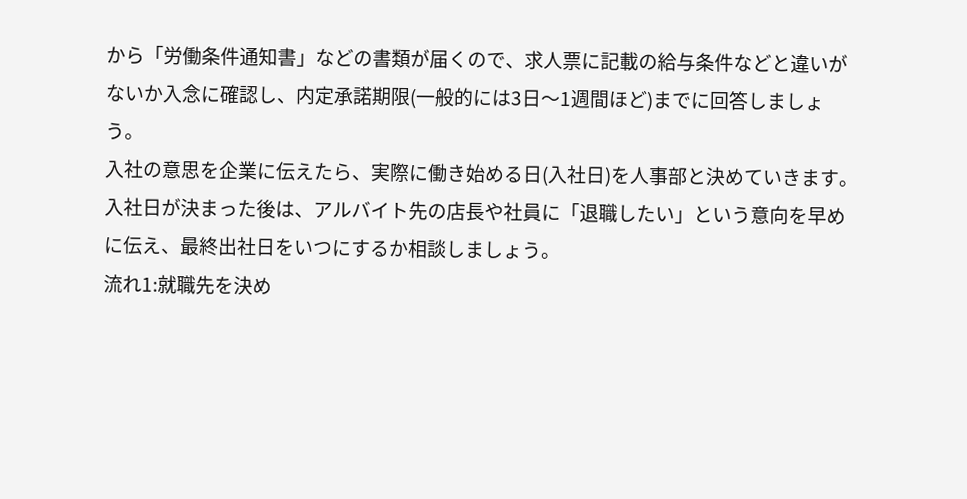から「労働条件通知書」などの書類が届くので、求人票に記載の給与条件などと違いがないか入念に確認し、内定承諾期限(一般的には3日〜1週間ほど)までに回答しましょう。
入社の意思を企業に伝えたら、実際に働き始める日(入社日)を人事部と決めていきます。
入社日が決まった後は、アルバイト先の店長や社員に「退職したい」という意向を早めに伝え、最終出社日をいつにするか相談しましょう。
流れ1:就職先を決め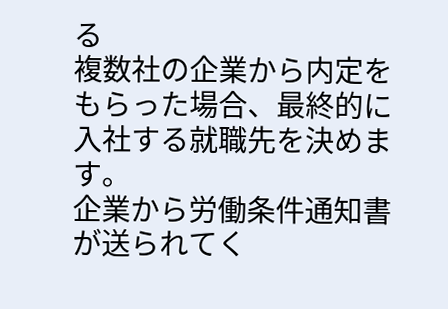る
複数社の企業から内定をもらった場合、最終的に入社する就職先を決めます。
企業から労働条件通知書が送られてく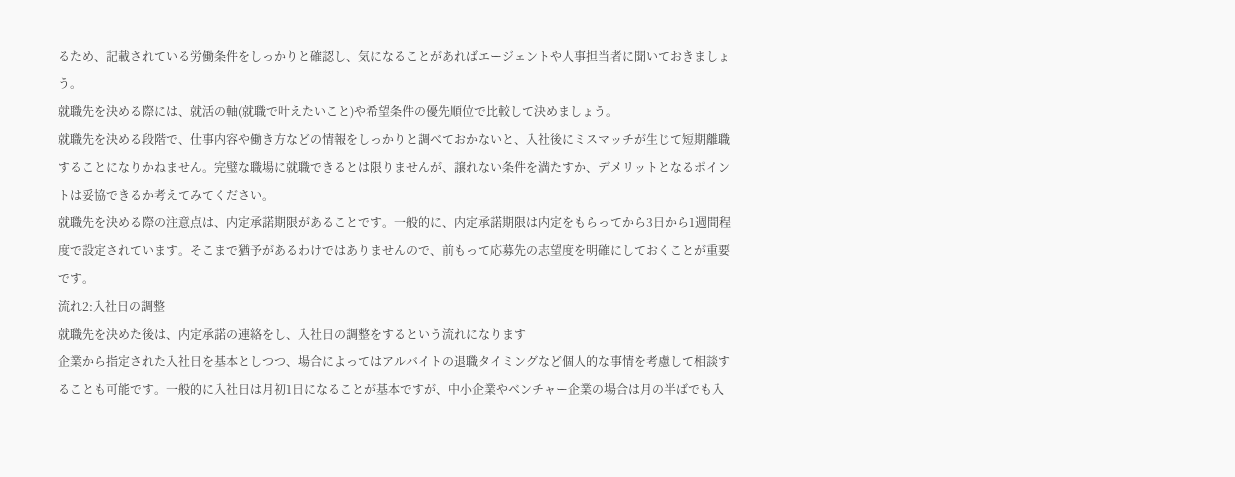るため、記載されている労働条件をしっかりと確認し、気になることがあればエージェントや人事担当者に聞いておきましょう。
就職先を決める際には、就活の軸(就職で叶えたいこと)や希望条件の優先順位で比較して決めましょう。
就職先を決める段階で、仕事内容や働き方などの情報をしっかりと調べておかないと、入社後にミスマッチが生じて短期離職することになりかねません。完璧な職場に就職できるとは限りませんが、譲れない条件を満たすか、デメリットとなるポイントは妥協できるか考えてみてください。
就職先を決める際の注意点は、内定承諾期限があることです。一般的に、内定承諾期限は内定をもらってから3日から1週間程度で設定されています。そこまで猶予があるわけではありませんので、前もって応募先の志望度を明確にしておくことが重要です。
流れ2:入社日の調整
就職先を決めた後は、内定承諾の連絡をし、入社日の調整をするという流れになります
企業から指定された入社日を基本としつつ、場合によってはアルバイトの退職タイミングなど個人的な事情を考慮して相談することも可能です。一般的に入社日は月初1日になることが基本ですが、中小企業やベンチャー企業の場合は月の半ばでも入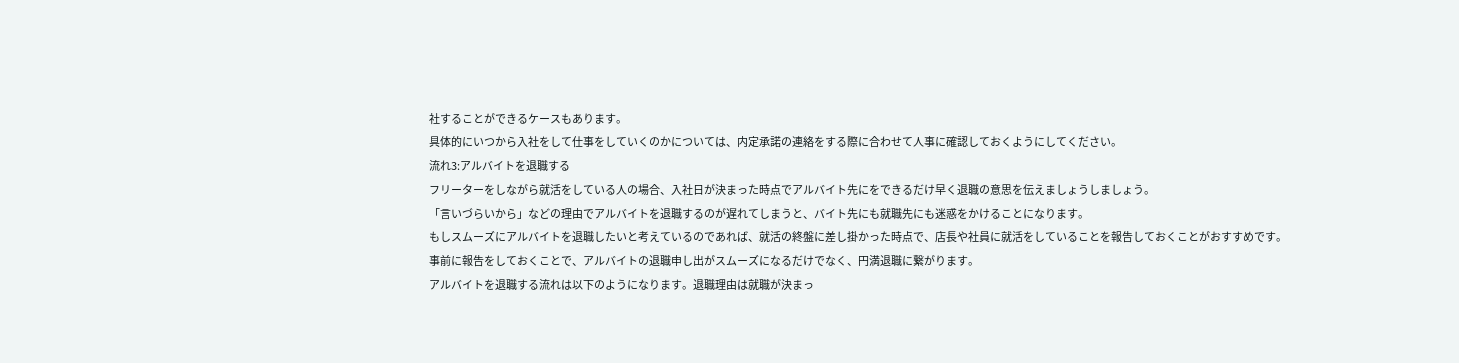社することができるケースもあります。
具体的にいつから入社をして仕事をしていくのかについては、内定承諾の連絡をする際に合わせて人事に確認しておくようにしてください。
流れ3:アルバイトを退職する
フリーターをしながら就活をしている人の場合、入社日が決まった時点でアルバイト先にをできるだけ早く退職の意思を伝えましょうしましょう。
「言いづらいから」などの理由でアルバイトを退職するのが遅れてしまうと、バイト先にも就職先にも迷惑をかけることになります。
もしスムーズにアルバイトを退職したいと考えているのであれば、就活の終盤に差し掛かった時点で、店長や社員に就活をしていることを報告しておくことがおすすめです。
事前に報告をしておくことで、アルバイトの退職申し出がスムーズになるだけでなく、円満退職に繋がります。
アルバイトを退職する流れは以下のようになります。退職理由は就職が決まっ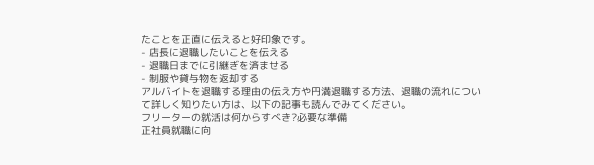たことを正直に伝えると好印象です。
- 店長に退職したいことを伝える
- 退職日までに引継ぎを済ませる
- 制服や貸与物を返却する
アルバイトを退職する理由の伝え方や円満退職する方法、退職の流れについて詳しく知りたい方は、以下の記事も読んでみてください。
フリーターの就活は何からすべき?必要な準備
正社員就職に向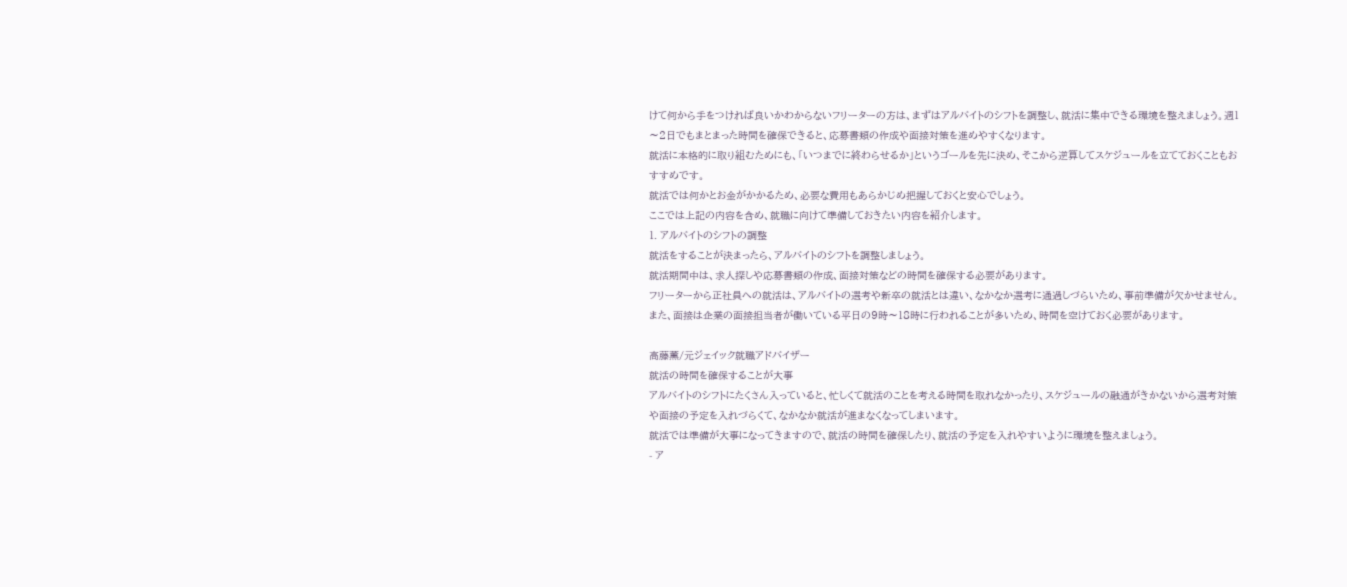けて何から手をつければ良いかわからないフリーターの方は、まずはアルバイトのシフトを調整し、就活に集中できる環境を整えましょう。週1〜2日でもまとまった時間を確保できると、応募書類の作成や面接対策を進めやすくなります。
就活に本格的に取り組むためにも、「いつまでに終わらせるか」というゴールを先に決め、そこから逆算してスケジュールを立てておくこともおすすめです。
就活では何かとお金がかかるため、必要な費用もあらかじめ把握しておくと安心でしょう。
ここでは上記の内容を含め、就職に向けて準備しておきたい内容を紹介します。
1. アルバイトのシフトの調整
就活をすることが決まったら、アルバイトのシフトを調整しましょう。
就活期間中は、求人探しや応募書類の作成、面接対策などの時間を確保する必要があります。
フリーターから正社員への就活は、アルバイトの選考や新卒の就活とは違い、なかなか選考に通過しづらいため、事前準備が欠かせません。
また、面接は企業の面接担当者が働いている平日の9時〜18時に行われることが多いため、時間を空けておく必要があります。

高藤薫/元ジェイック就職アドバイザー
就活の時間を確保することが大事
アルバイトのシフトにたくさん入っていると、忙しくて就活のことを考える時間を取れなかったり、スケジュールの融通がきかないから選考対策や面接の予定を入れづらくて、なかなか就活が進まなくなってしまいます。
就活では準備が大事になってきますので、就活の時間を確保したり、就活の予定を入れやすいように環境を整えましょう。
- ア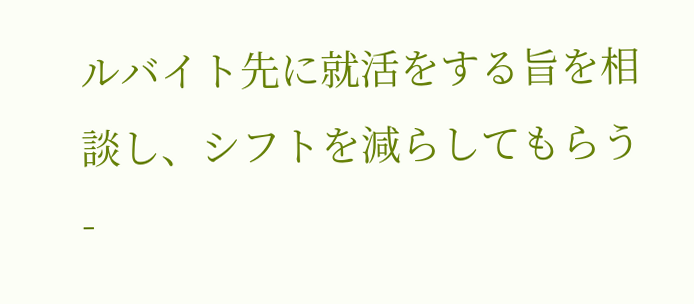ルバイト先に就活をする旨を相談し、シフトを減らしてもらう
-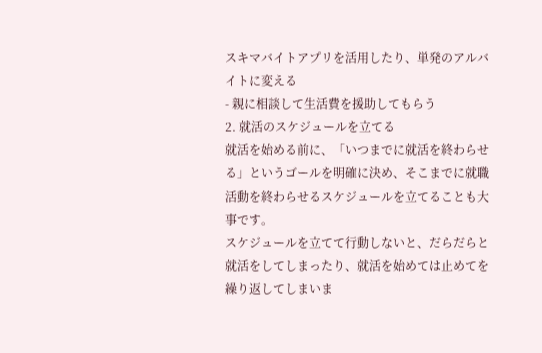スキマバイトアプリを活用したり、単発のアルバイトに変える
- 親に相談して生活費を援助してもらう
2. 就活のスケジュールを立てる
就活を始める前に、「いつまでに就活を終わらせる」というゴールを明確に決め、そこまでに就職活動を終わらせるスケジュールを立てることも大事です。
スケジュールを立てて行動しないと、だらだらと就活をしてしまったり、就活を始めては止めてを繰り返してしまいま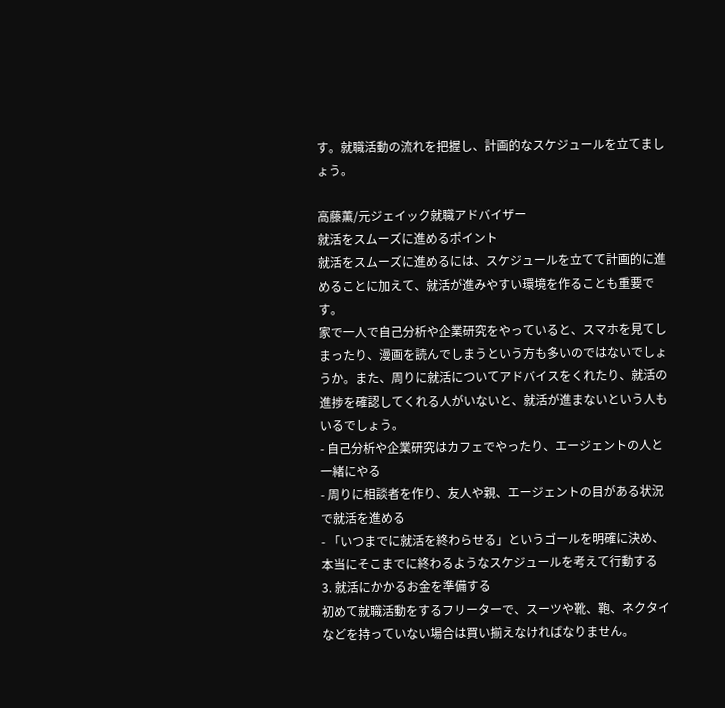す。就職活動の流れを把握し、計画的なスケジュールを立てましょう。

高藤薫/元ジェイック就職アドバイザー
就活をスムーズに進めるポイント
就活をスムーズに進めるには、スケジュールを立てて計画的に進めることに加えて、就活が進みやすい環境を作ることも重要です。
家で一人で自己分析や企業研究をやっていると、スマホを見てしまったり、漫画を読んでしまうという方も多いのではないでしょうか。また、周りに就活についてアドバイスをくれたり、就活の進捗を確認してくれる人がいないと、就活が進まないという人もいるでしょう。
- 自己分析や企業研究はカフェでやったり、エージェントの人と一緒にやる
- 周りに相談者を作り、友人や親、エージェントの目がある状況で就活を進める
- 「いつまでに就活を終わらせる」というゴールを明確に決め、本当にそこまでに終わるようなスケジュールを考えて行動する
3. 就活にかかるお金を準備する
初めて就職活動をするフリーターで、スーツや靴、鞄、ネクタイなどを持っていない場合は買い揃えなければなりません。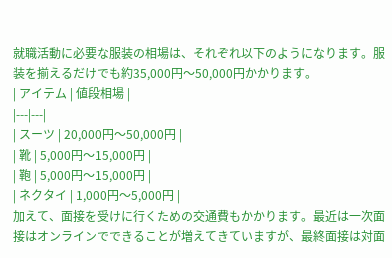就職活動に必要な服装の相場は、それぞれ以下のようになります。服装を揃えるだけでも約35,000円〜50,000円かかります。
| アイテム | 値段相場 |
|---|---|
| スーツ | 20,000円〜50,000円 |
| 靴 | 5,000円〜15,000円 |
| 鞄 | 5,000円〜15,000円 |
| ネクタイ | 1,000円〜5,000円 |
加えて、面接を受けに行くための交通費もかかります。最近は一次面接はオンラインでできることが増えてきていますが、最終面接は対面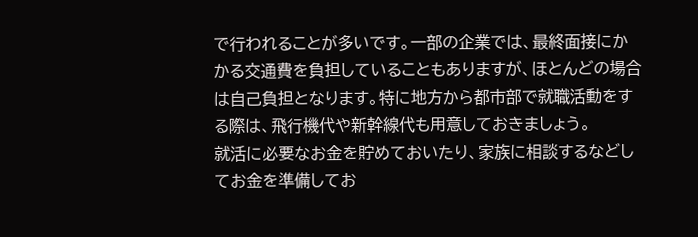で行われることが多いです。一部の企業では、最終面接にかかる交通費を負担していることもありますが、ほとんどの場合は自己負担となります。特に地方から都市部で就職活動をする際は、飛行機代や新幹線代も用意しておきましょう。
就活に必要なお金を貯めておいたり、家族に相談するなどしてお金を準備してお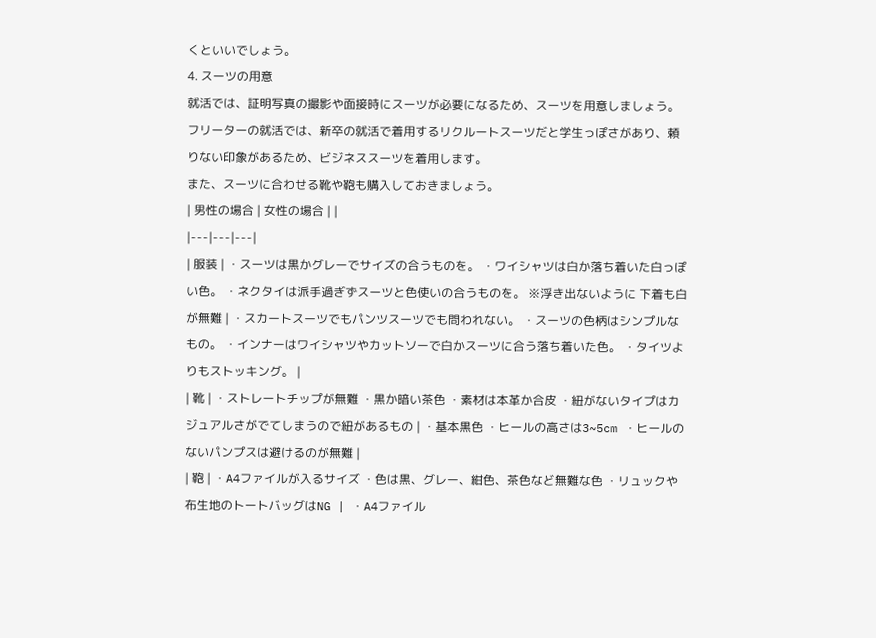くといいでしょう。
4. スーツの用意
就活では、証明写真の撮影や面接時にスーツが必要になるため、スーツを用意しましょう。
フリーターの就活では、新卒の就活で着用するリクルートスーツだと学生っぽさがあり、頼りない印象があるため、ビジネススーツを着用します。
また、スーツに合わせる靴や鞄も購入しておきましょう。
| 男性の場合 | 女性の場合 | |
|---|---|---|
| 服装 | ・スーツは黒かグレーでサイズの合うものを。 ・ワイシャツは白か落ち着いた白っぽい色。 ・ネクタイは派手過ぎずスーツと色使いの合うものを。 ※浮き出ないように 下着も白が無難 | ・スカートスーツでもパンツスーツでも問われない。 ・スーツの色柄はシンプルなもの。 ・インナーはワイシャツやカットソーで白かスーツに合う落ち着いた色。 ・タイツよりもストッキング。 |
| 靴 | ・ストレートチップが無難 ・黒か暗い茶色 ・素材は本革か合皮 ・紐がないタイプはカジュアルさがでてしまうので紐があるもの | ・基本黒色 ・ヒールの高さは3~5cm ・ヒールのないパンプスは避けるのが無難 |
| 鞄 | ・A4ファイルが入るサイズ ・色は黒、グレー、紺色、茶色など無難な色 ・リュックや布生地のトートバッグはNG | ・A4ファイル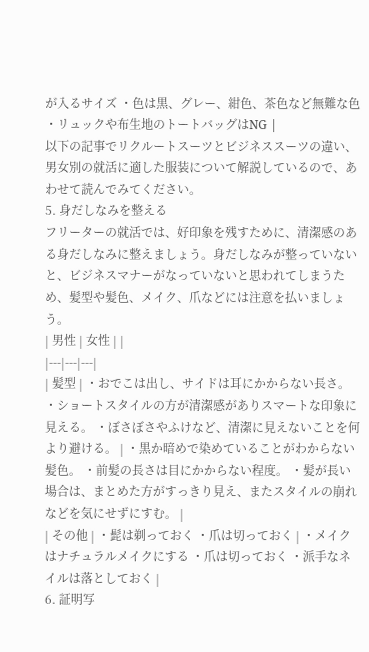が入るサイズ ・色は黒、グレー、紺色、茶色など無難な色 ・リュックや布生地のトートバッグはNG |
以下の記事でリクルートスーツとビジネススーツの違い、男女別の就活に適した服装について解説しているので、あわせて読んでみてください。
5. 身だしなみを整える
フリーターの就活では、好印象を残すために、清潔感のある身だしなみに整えましょう。身だしなみが整っていないと、ビジネスマナーがなっていないと思われてしまうため、髪型や髪色、メイク、爪などには注意を払いましょう。
| 男性 | 女性 | |
|---|---|---|
| 髪型 | ・おでこは出し、サイドは耳にかからない長さ。 ・ショートスタイルの方が清潔感がありスマートな印象に見える。 ・ぼさぼさやふけなど、清潔に見えないことを何より避ける。 | ・黒か暗めで染めていることがわからない髪色。 ・前髪の長さは目にかからない程度。 ・髪が長い場合は、まとめた方がすっきり見え、またスタイルの崩れなどを気にせずにすむ。 |
| その他 | ・髭は剃っておく ・爪は切っておく | ・メイクはナチュラルメイクにする ・爪は切っておく ・派手なネイルは落としておく |
6. 証明写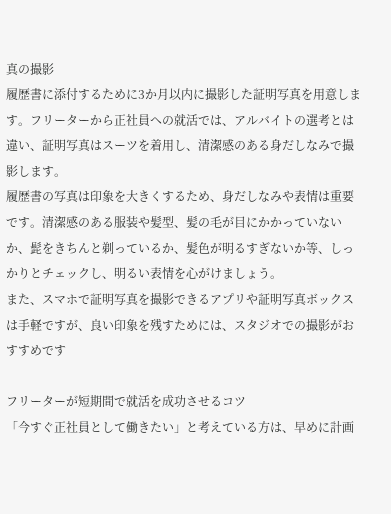真の撮影
履歴書に添付するために3か月以内に撮影した証明写真を用意します。フリーターから正社員への就活では、アルバイトの選考とは違い、証明写真はスーツを着用し、清潔感のある身だしなみで撮影します。
履歴書の写真は印象を大きくするため、身だしなみや表情は重要です。清潔感のある服装や髪型、髪の毛が目にかかっていないか、髭をきちんと剃っているか、髪色が明るすぎないか等、しっかりとチェックし、明るい表情を心がけましょう。
また、スマホで証明写真を撮影できるアプリや証明写真ボックスは手軽ですが、良い印象を残すためには、スタジオでの撮影がおすすめです

フリーターが短期間で就活を成功させるコツ
「今すぐ正社員として働きたい」と考えている方は、早めに計画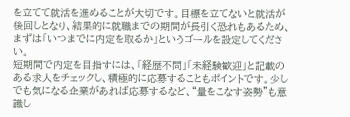を立てて就活を進めることが大切です。目標を立てないと就活が後回しとなり、結果的に就職までの期間が長引く恐れもあるため、まずは「いつまでに内定を取るか」というゴールを設定してください。
短期間で内定を目指すには、「経歴不問」「未経験歓迎」と記載のある求人をチェックし、積極的に応募することもポイントです。少しでも気になる企業があれば応募するなど、“量をこなす姿勢”も意識し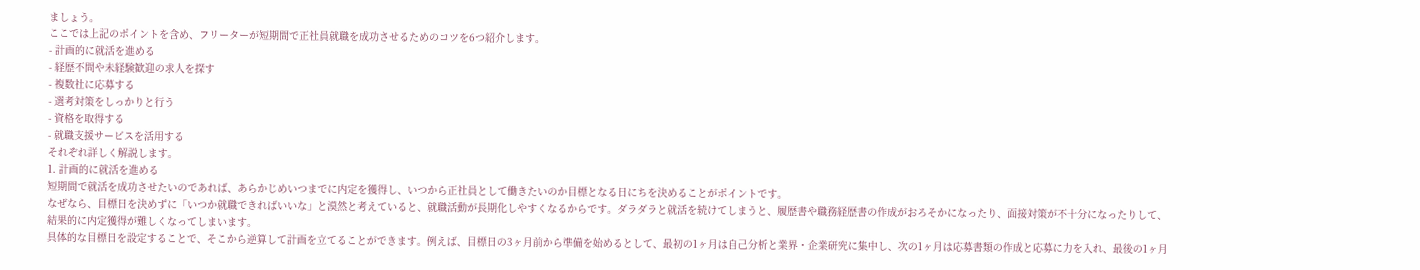ましょう。
ここでは上記のポイントを含め、フリーターが短期間で正社員就職を成功させるためのコツを6つ紹介します。
- 計画的に就活を進める
- 経歴不問や未経験歓迎の求人を探す
- 複数社に応募する
- 選考対策をしっかりと行う
- 資格を取得する
- 就職支援サービスを活用する
それぞれ詳しく解説します。
1. 計画的に就活を進める
短期間で就活を成功させたいのであれば、あらかじめいつまでに内定を獲得し、いつから正社員として働きたいのか目標となる日にちを決めることがポイントです。
なぜなら、目標日を決めずに「いつか就職できればいいな」と漠然と考えていると、就職活動が長期化しやすくなるからです。ダラダラと就活を続けてしまうと、履歴書や職務経歴書の作成がおろそかになったり、面接対策が不十分になったりして、結果的に内定獲得が難しくなってしまいます。
具体的な目標日を設定することで、そこから逆算して計画を立てることができます。例えば、目標日の3ヶ月前から準備を始めるとして、最初の1ヶ月は自己分析と業界・企業研究に集中し、次の1ヶ月は応募書類の作成と応募に力を入れ、最後の1ヶ月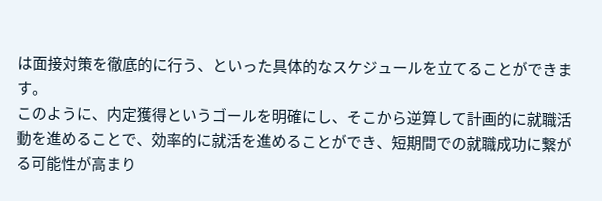は面接対策を徹底的に行う、といった具体的なスケジュールを立てることができます。
このように、内定獲得というゴールを明確にし、そこから逆算して計画的に就職活動を進めることで、効率的に就活を進めることができ、短期間での就職成功に繋がる可能性が高まり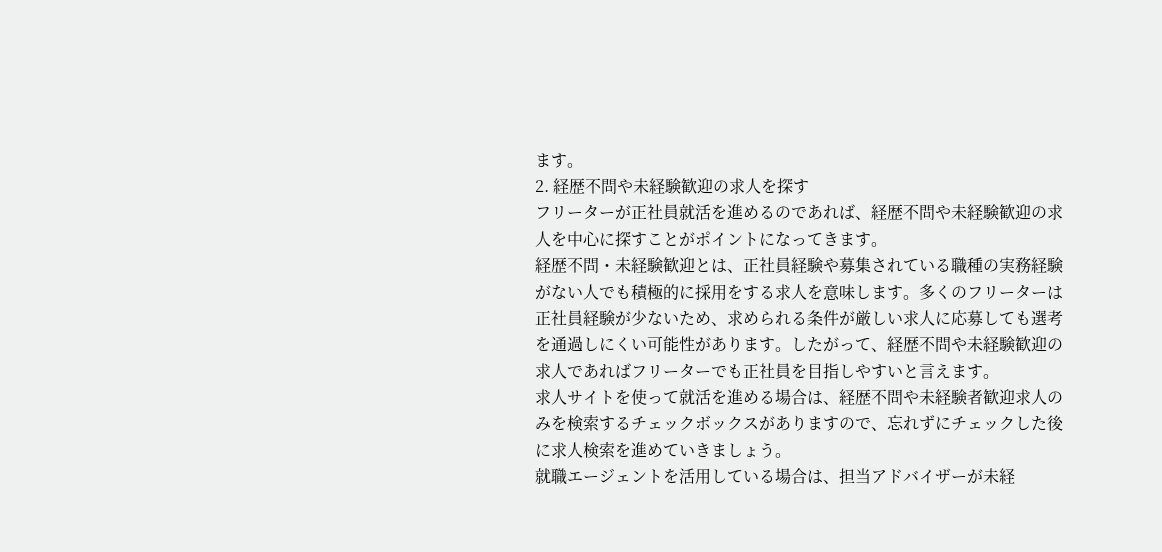ます。
2. 経歴不問や未経験歓迎の求人を探す
フリーターが正社員就活を進めるのであれば、経歴不問や未経験歓迎の求人を中心に探すことがポイントになってきます。
経歴不問・未経験歓迎とは、正社員経験や募集されている職種の実務経験がない人でも積極的に採用をする求人を意味します。多くのフリーターは正社員経験が少ないため、求められる条件が厳しい求人に応募しても選考を通過しにくい可能性があります。したがって、経歴不問や未経験歓迎の求人であればフリーターでも正社員を目指しやすいと言えます。
求人サイトを使って就活を進める場合は、経歴不問や未経験者歓迎求人のみを検索するチェックボックスがありますので、忘れずにチェックした後に求人検索を進めていきましょう。
就職エージェントを活用している場合は、担当アドバイザーが未経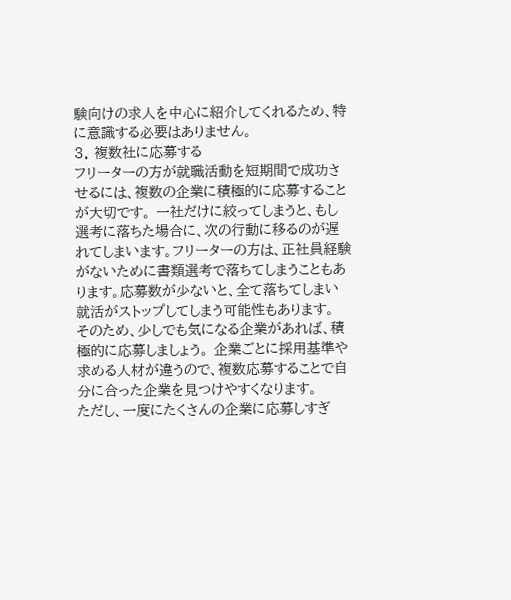験向けの求人を中心に紹介してくれるため、特に意識する必要はありません。
3. 複数社に応募する
フリーターの方が就職活動を短期間で成功させるには、複数の企業に積極的に応募することが大切です。 一社だけに絞ってしまうと、もし選考に落ちた場合に、次の行動に移るのが遅れてしまいます。フリーターの方は、正社員経験がないために書類選考で落ちてしまうこともあります。応募数が少ないと、全て落ちてしまい就活がストップしてしまう可能性もあります。
そのため、少しでも気になる企業があれば、積極的に応募しましょう。 企業ごとに採用基準や求める人材が違うので、複数応募することで自分に合った企業を見つけやすくなります。
ただし、一度にたくさんの企業に応募しすぎ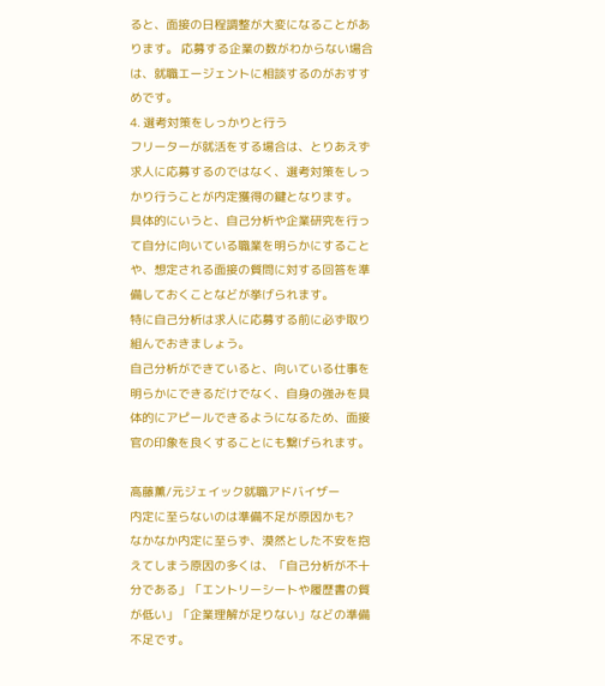ると、面接の日程調整が大変になることがあります。 応募する企業の数がわからない場合は、就職エージェントに相談するのがおすすめです。
4. 選考対策をしっかりと行う
フリーターが就活をする場合は、とりあえず求人に応募するのではなく、選考対策をしっかり行うことが内定獲得の鍵となります。
具体的にいうと、自己分析や企業研究を行って自分に向いている職業を明らかにすることや、想定される面接の質問に対する回答を準備しておくことなどが挙げられます。
特に自己分析は求人に応募する前に必ず取り組んでおきましょう。
自己分析ができていると、向いている仕事を明らかにできるだけでなく、自身の強みを具体的にアピールできるようになるため、面接官の印象を良くすることにも繋げられます。

高藤薫/元ジェイック就職アドバイザー
内定に至らないのは準備不足が原因かも?
なかなか内定に至らず、漠然とした不安を抱えてしまう原因の多くは、「自己分析が不十分である」「エントリーシートや履歴書の質が低い」「企業理解が足りない」などの準備不足です。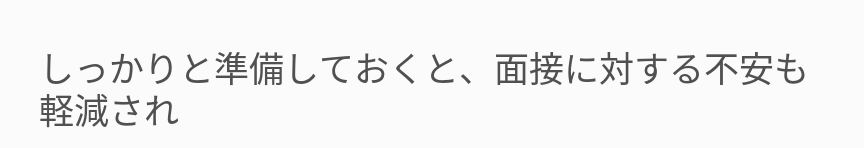しっかりと準備しておくと、面接に対する不安も軽減され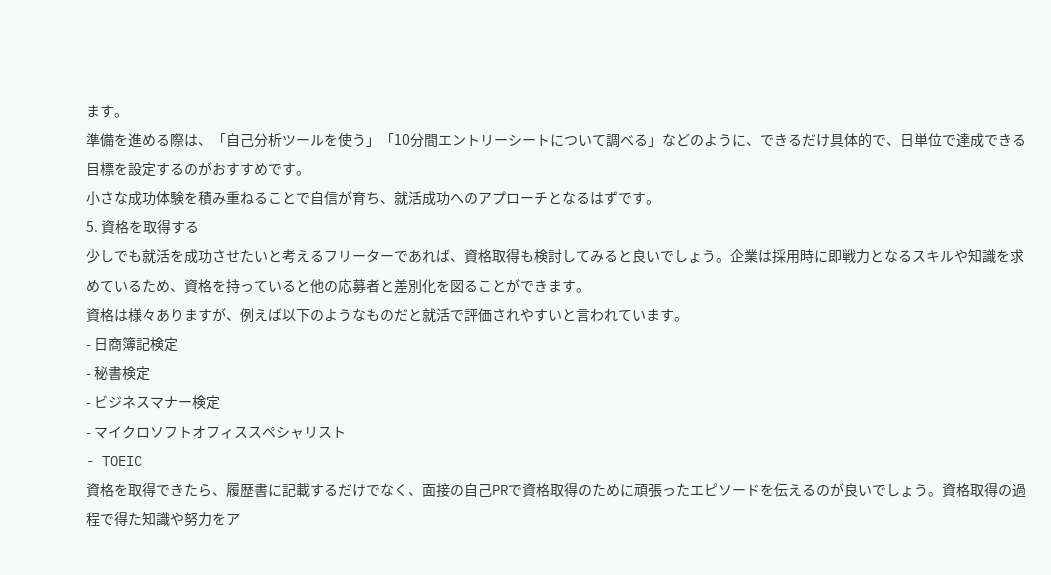ます。
準備を進める際は、「自己分析ツールを使う」「10分間エントリーシートについて調べる」などのように、できるだけ具体的で、日単位で達成できる目標を設定するのがおすすめです。
小さな成功体験を積み重ねることで自信が育ち、就活成功へのアプローチとなるはずです。
5. 資格を取得する
少しでも就活を成功させたいと考えるフリーターであれば、資格取得も検討してみると良いでしょう。企業は採用時に即戦力となるスキルや知識を求めているため、資格を持っていると他の応募者と差別化を図ることができます。
資格は様々ありますが、例えば以下のようなものだと就活で評価されやすいと言われています。
- 日商簿記検定
- 秘書検定
- ビジネスマナー検定
- マイクロソフトオフィススペシャリスト
- TOEIC
資格を取得できたら、履歴書に記載するだけでなく、面接の自己PRで資格取得のために頑張ったエピソードを伝えるのが良いでしょう。資格取得の過程で得た知識や努力をア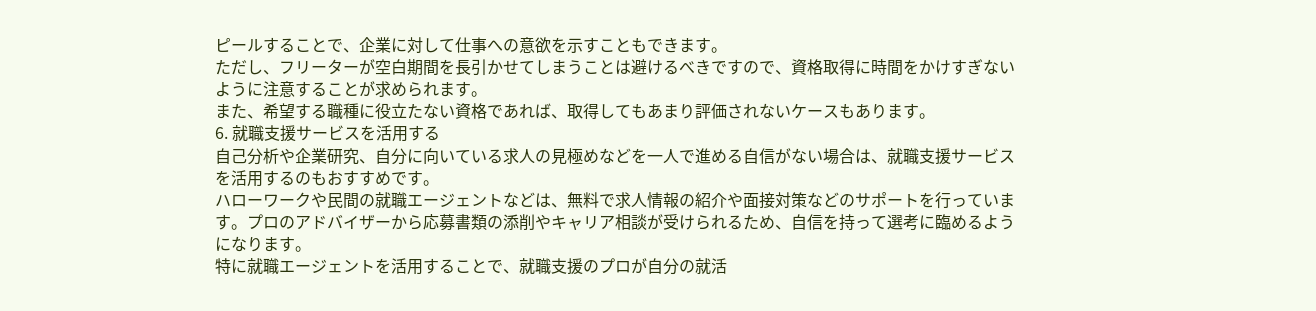ピールすることで、企業に対して仕事への意欲を示すこともできます。
ただし、フリーターが空白期間を長引かせてしまうことは避けるべきですので、資格取得に時間をかけすぎないように注意することが求められます。
また、希望する職種に役立たない資格であれば、取得してもあまり評価されないケースもあります。
6. 就職支援サービスを活用する
自己分析や企業研究、自分に向いている求人の見極めなどを一人で進める自信がない場合は、就職支援サービスを活用するのもおすすめです。
ハローワークや民間の就職エージェントなどは、無料で求人情報の紹介や面接対策などのサポートを行っています。プロのアドバイザーから応募書類の添削やキャリア相談が受けられるため、自信を持って選考に臨めるようになります。
特に就職エージェントを活用することで、就職支援のプロが自分の就活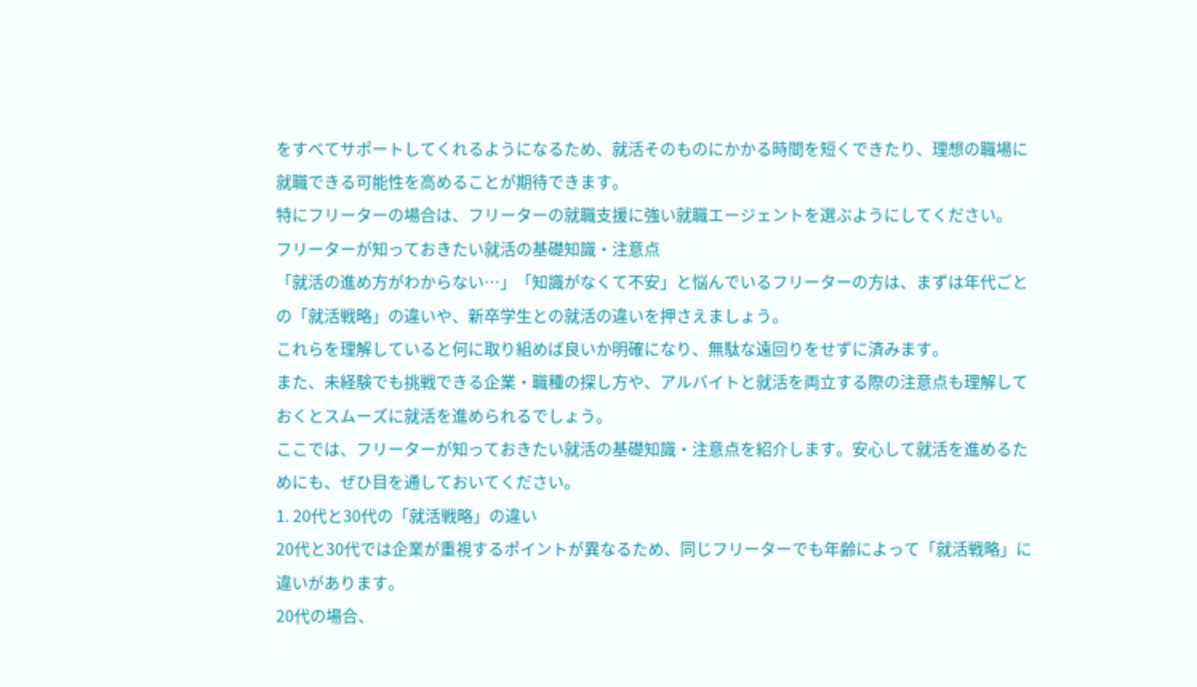をすべてサポートしてくれるようになるため、就活そのものにかかる時間を短くできたり、理想の職場に就職できる可能性を高めることが期待できます。
特にフリーターの場合は、フリーターの就職支援に強い就職エージェントを選ぶようにしてください。
フリーターが知っておきたい就活の基礎知識・注意点
「就活の進め方がわからない…」「知識がなくて不安」と悩んでいるフリーターの方は、まずは年代ごとの「就活戦略」の違いや、新卒学生との就活の違いを押さえましょう。
これらを理解していると何に取り組めば良いか明確になり、無駄な遠回りをせずに済みます。
また、未経験でも挑戦できる企業・職種の探し方や、アルバイトと就活を両立する際の注意点も理解しておくとスムーズに就活を進められるでしょう。
ここでは、フリーターが知っておきたい就活の基礎知識・注意点を紹介します。安心して就活を進めるためにも、ぜひ目を通しておいてください。
1. 20代と30代の「就活戦略」の違い
20代と30代では企業が重視するポイントが異なるため、同じフリーターでも年齢によって「就活戦略」に違いがあります。
20代の場合、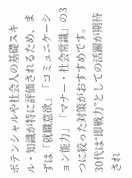ポテンシャルや社会人の基礎スキル・知識が特に評価されるため、まずは「就職意欲」「コミュニケーション能力」「マナー・社会常識」の3つに絞った対策がおすすめです。
30代は“即戦力”としての活躍が期待され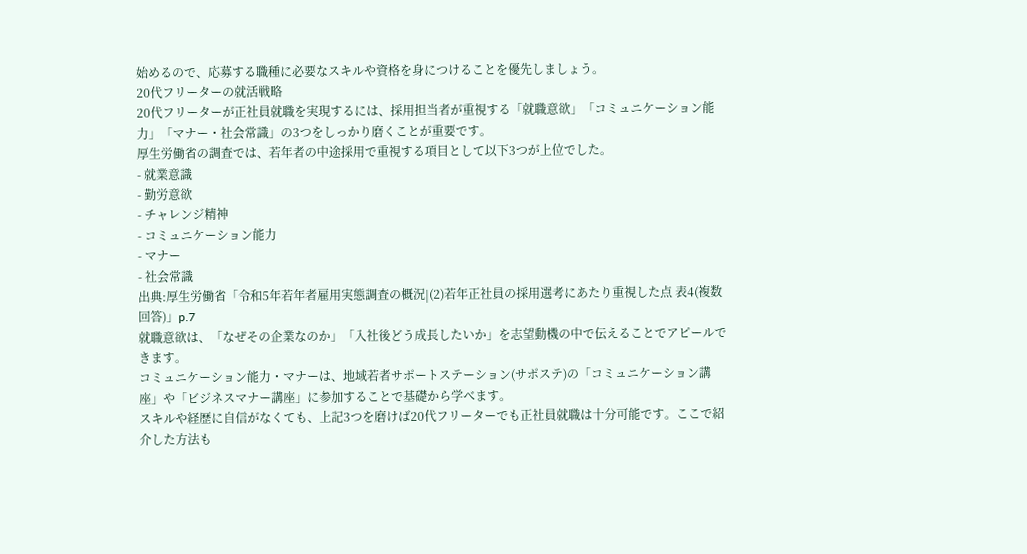始めるので、応募する職種に必要なスキルや資格を身につけることを優先しましょう。
20代フリーターの就活戦略
20代フリーターが正社員就職を実現するには、採用担当者が重視する「就職意欲」「コミュニケーション能力」「マナー・社会常識」の3つをしっかり磨くことが重要です。
厚生労働省の調査では、若年者の中途採用で重視する項目として以下3つが上位でした。
- 就業意識
- 勤労意欲
- チャレンジ精神
- コミュニケーション能力
- マナー
- 社会常識
出典:厚生労働省「令和5年若年者雇用実態調査の概況|(2)若年正社員の採用選考にあたり重視した点 表4(複数回答)」p.7
就職意欲は、「なぜその企業なのか」「入社後どう成長したいか」を志望動機の中で伝えることでアピールできます。
コミュニケーション能力・マナーは、地域若者サポートステーション(サポステ)の「コミュニケーション講座」や「ビジネスマナー講座」に参加することで基礎から学べます。
スキルや経歴に自信がなくても、上記3つを磨けば20代フリーターでも正社員就職は十分可能です。ここで紹介した方法も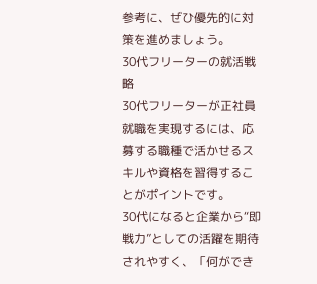参考に、ぜひ優先的に対策を進めましょう。
30代フリーターの就活戦略
30代フリーターが正社員就職を実現するには、応募する職種で活かせるスキルや資格を習得することがポイントです。
30代になると企業から“即戦力”としての活躍を期待されやすく、「何ができ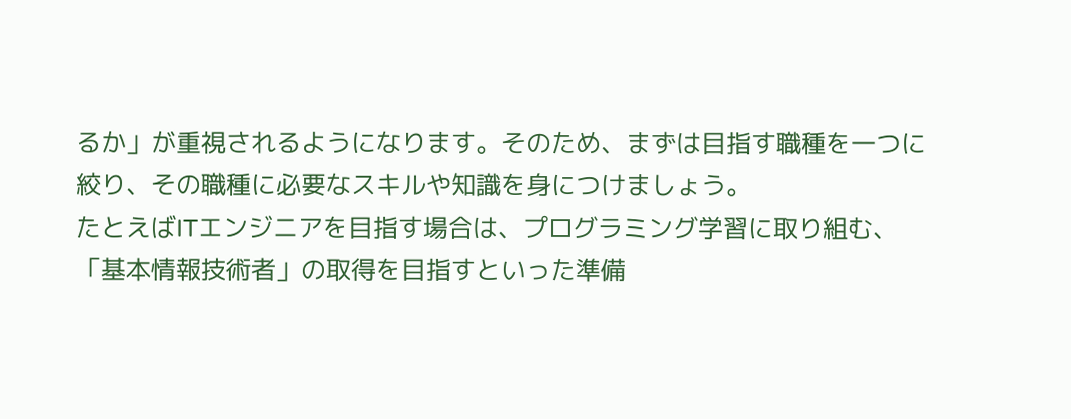るか」が重視されるようになります。そのため、まずは目指す職種を一つに絞り、その職種に必要なスキルや知識を身につけましょう。
たとえばITエンジニアを目指す場合は、プログラミング学習に取り組む、「基本情報技術者」の取得を目指すといった準備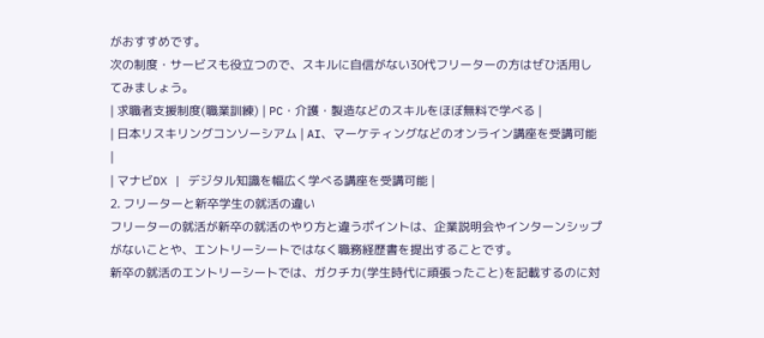がおすすめです。
次の制度・サービスも役立つので、スキルに自信がない30代フリーターの方はぜひ活用してみましょう。
| 求職者支援制度(職業訓練) | PC・介護・製造などのスキルをほぼ無料で学べる |
| 日本リスキリングコンソーシアム | AI、マーケティングなどのオンライン講座を受講可能 |
| マナビDX | デジタル知識を幅広く学べる講座を受講可能 |
2. フリーターと新卒学生の就活の違い
フリーターの就活が新卒の就活のやり方と違うポイントは、企業説明会やインターンシップがないことや、エントリーシートではなく職務経歴書を提出することです。
新卒の就活のエントリーシートでは、ガクチカ(学生時代に頑張ったこと)を記載するのに対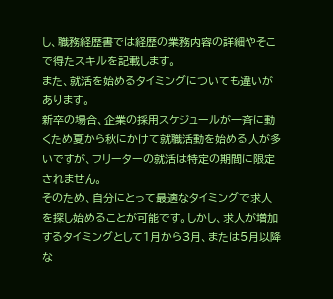し、職務経歴書では経歴の業務内容の詳細やそこで得たスキルを記載します。
また、就活を始めるタイミングについても違いがあります。
新卒の場合、企業の採用スケジュールが一斉に動くため夏から秋にかけて就職活動を始める人が多いですが、フリーターの就活は特定の期間に限定されません。
そのため、自分にとって最適なタイミングで求人を探し始めることが可能です。しかし、求人が増加するタイミングとして1月から3月、または5月以降な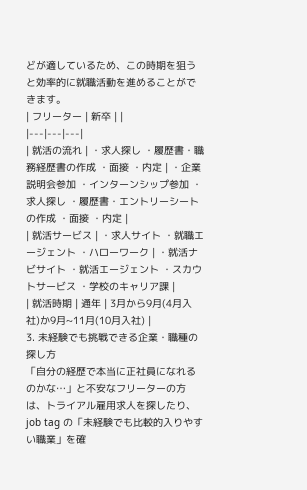どが適しているため、この時期を狙うと効率的に就職活動を進めることができます。
| フリーター | 新卒 | |
|---|---|---|
| 就活の流れ | ・求人探し ・履歴書・職務経歴書の作成 ・面接 ・内定 | ・企業説明会参加 ・インターンシップ参加 ・求人探し ・履歴書・エントリーシートの作成 ・面接 ・内定 |
| 就活サービス | ・求人サイト ・就職エージェント ・ハローワーク | ・就活ナビサイト ・就活エージェント ・スカウトサービス ・学校のキャリア課 |
| 就活時期 | 通年 | 3月から9月(4月入社)か9月~11月(10月入社) |
3. 未経験でも挑戦できる企業・職種の探し方
「自分の経歴で本当に正社員になれるのかな…」と不安なフリーターの方は、トライアル雇用求人を探したり、job tag の「未経験でも比較的入りやすい職業」を確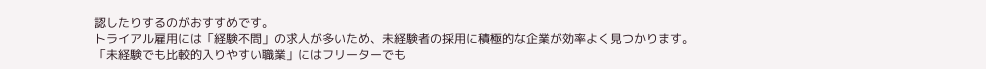認したりするのがおすすめです。
トライアル雇用には「経験不問」の求人が多いため、未経験者の採用に積極的な企業が効率よく見つかります。
「未経験でも比較的入りやすい職業」にはフリーターでも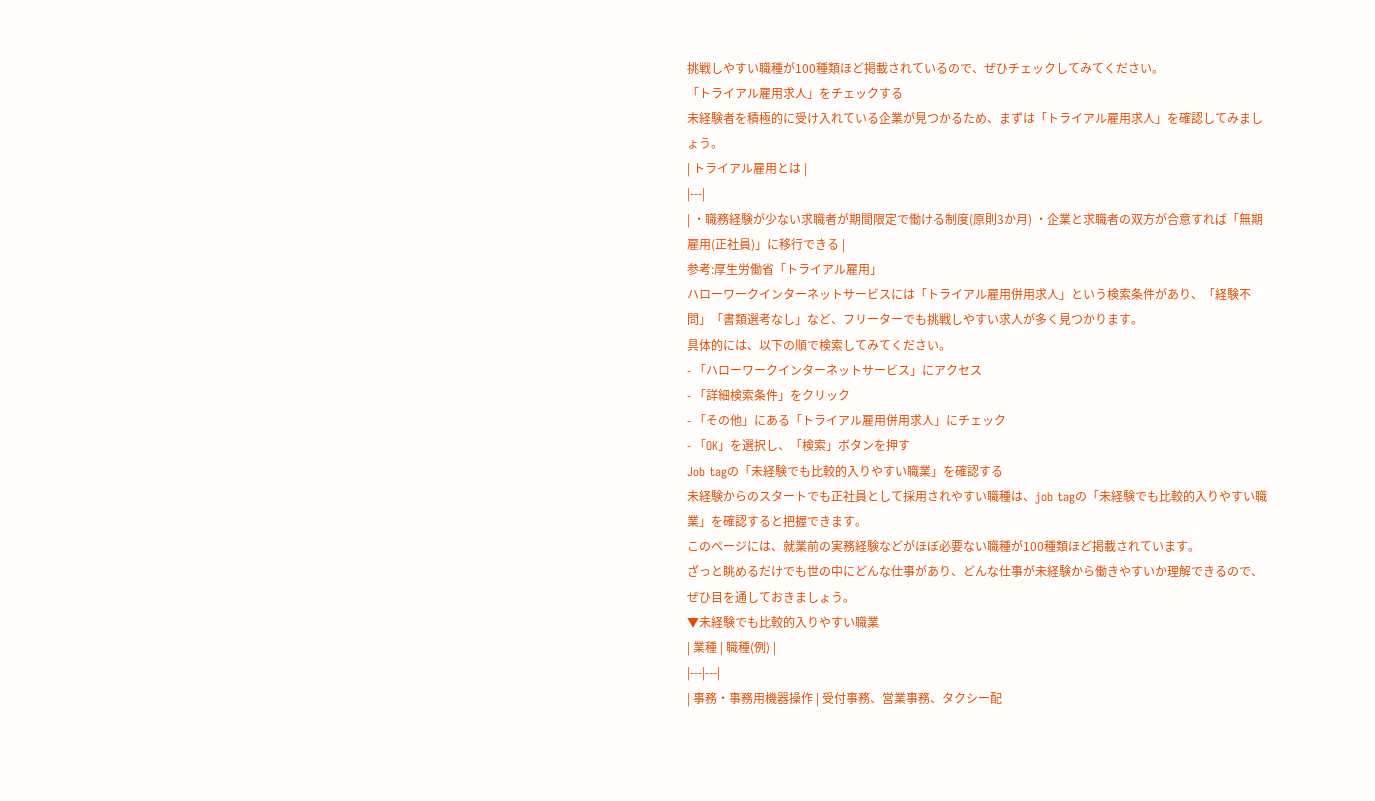挑戦しやすい職種が100種類ほど掲載されているので、ぜひチェックしてみてください。
「トライアル雇用求人」をチェックする
未経験者を積極的に受け入れている企業が見つかるため、まずは「トライアル雇用求人」を確認してみましょう。
| トライアル雇用とは |
|---|
| ・職務経験が少ない求職者が期間限定で働ける制度(原則3か月) ・企業と求職者の双方が合意すれば「無期雇用(正社員)」に移行できる |
参考:厚生労働省「トライアル雇用」
ハローワークインターネットサービスには「トライアル雇用併用求人」という検索条件があり、「経験不問」「書類選考なし」など、フリーターでも挑戦しやすい求人が多く見つかります。
具体的には、以下の順で検索してみてください。
- 「ハローワークインターネットサービス」にアクセス
- 「詳細検索条件」をクリック
- 「その他」にある「トライアル雇用併用求人」にチェック
- 「OK」を選択し、「検索」ボタンを押す
Job tagの「未経験でも比較的入りやすい職業」を確認する
未経験からのスタートでも正社員として採用されやすい職種は、job tagの「未経験でも比較的入りやすい職業」を確認すると把握できます。
このページには、就業前の実務経験などがほぼ必要ない職種が100種類ほど掲載されています。
ざっと眺めるだけでも世の中にどんな仕事があり、どんな仕事が未経験から働きやすいか理解できるので、ぜひ目を通しておきましょう。
▼未経験でも比較的入りやすい職業
| 業種 | 職種(例) |
|---|---|
| 事務・事務用機器操作 | 受付事務、営業事務、タクシー配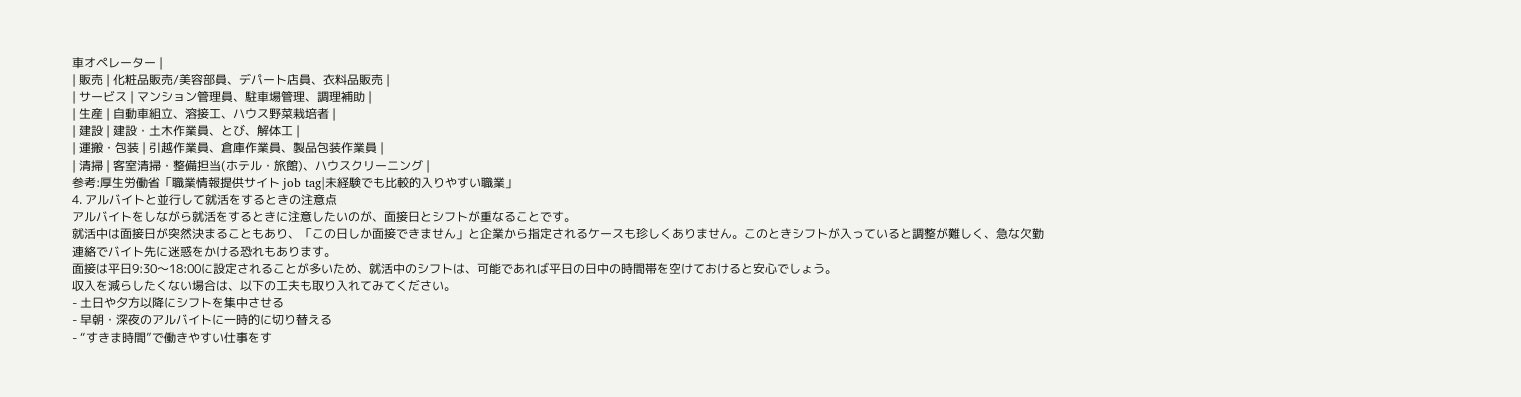車オペレーター |
| 販売 | 化粧品販売/美容部員、デパート店員、衣料品販売 |
| サービス | マンション管理員、駐車場管理、調理補助 |
| 生産 | 自動車組立、溶接工、ハウス野菜栽培者 |
| 建設 | 建設・土木作業員、とび、解体工 |
| 運搬・包装 | 引越作業員、倉庫作業員、製品包装作業員 |
| 清掃 | 客室清掃・整備担当(ホテル・旅館)、ハウスクリーニング |
参考:厚生労働省「職業情報提供サイト job tag|未経験でも比較的入りやすい職業」
4. アルバイトと並行して就活をするときの注意点
アルバイトをしながら就活をするときに注意したいのが、面接日とシフトが重なることです。
就活中は面接日が突然決まることもあり、「この日しか面接できません」と企業から指定されるケースも珍しくありません。このときシフトが入っていると調整が難しく、急な欠勤連絡でバイト先に迷惑をかける恐れもあります。
面接は平日9:30〜18:00に設定されることが多いため、就活中のシフトは、可能であれば平日の日中の時間帯を空けておけると安心でしょう。
収入を減らしたくない場合は、以下の工夫も取り入れてみてください。
- 土日や夕方以降にシフトを集中させる
- 早朝・深夜のアルバイトに一時的に切り替える
- “すきま時間”で働きやすい仕事をす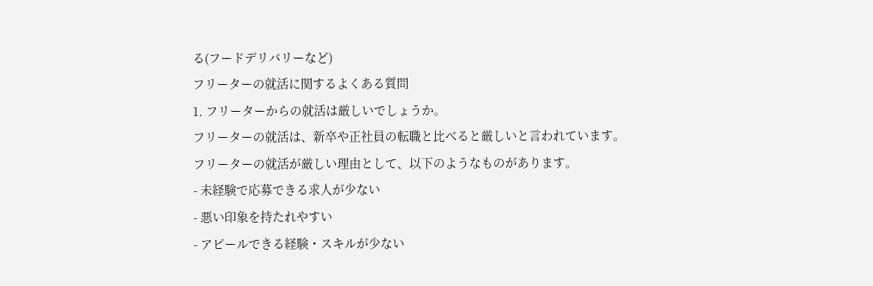る(フードデリバリーなど)
フリーターの就活に関するよくある質問
1. フリーターからの就活は厳しいでしょうか。
フリーターの就活は、新卒や正社員の転職と比べると厳しいと言われています。
フリーターの就活が厳しい理由として、以下のようなものがあります。
- 未経験で応募できる求人が少ない
- 悪い印象を持たれやすい
- アピールできる経験・スキルが少ない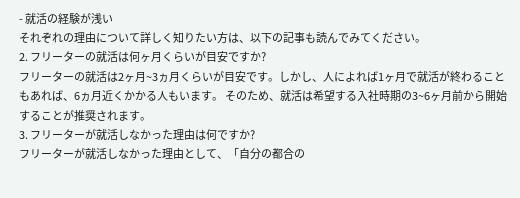- 就活の経験が浅い
それぞれの理由について詳しく知りたい方は、以下の記事も読んでみてください。
2. フリーターの就活は何ヶ月くらいが目安ですか?
フリーターの就活は2ヶ月~3ヵ月くらいが目安です。しかし、人によれば1ヶ月で就活が終わることもあれば、6ヵ月近くかかる人もいます。 そのため、就活は希望する入社時期の3~6ヶ月前から開始することが推奨されます。
3. フリーターが就活しなかった理由は何ですか?
フリーターが就活しなかった理由として、「自分の都合の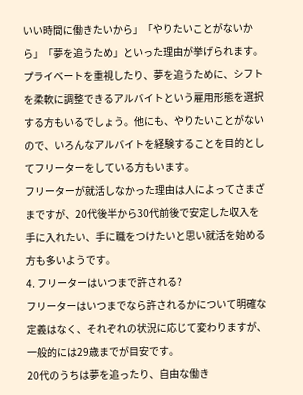いい時間に働きたいから」「やりたいことがないから」「夢を追うため」といった理由が挙げられます。
プライベートを重視したり、夢を追うために、シフトを柔軟に調整できるアルバイトという雇用形態を選択する方もいるでしょう。他にも、やりたいことがないので、いろんなアルバイトを経験することを目的としてフリーターをしている方もいます。
フリーターが就活しなかった理由は人によってさまざまですが、20代後半から30代前後で安定した収入を手に入れたい、手に職をつけたいと思い就活を始める方も多いようです。
4. フリーターはいつまで許される?
フリーターはいつまでなら許されるかについて明確な定義はなく、それぞれの状況に応じて変わりますが、一般的には29歳までが目安です。
20代のうちは夢を追ったり、自由な働き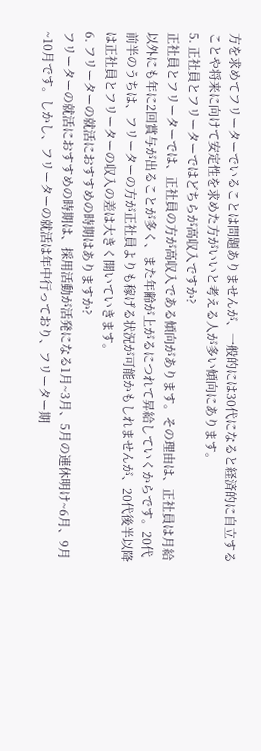方を求めてフリーターでいることは問題ありませんが、一般的には30代になると経済的に自立することや将来に向けて安定性を求めた方がいいと考える人が多い傾向にあります。
5. 正社員とフリーターではどちらが高収入ですか?
正社員とフリーターでは、正社員の方が高収入である傾向があります。その理由は、正社員は月給以外にも年に2回賞与が出ることが多く、また年齢が上がるにつれて昇給していくからです。20代前半のうちは、フリーターの方が正社員よりも稼げる状況が可能かもしれませんが、20代後半以降は正社員とフリーターの収入の差は大きく開いていきます。
6. フリーターの就活におすすめの時期はありますか?
フリーターの就活におすすめの時期は、採用活動が活発になる1月~3月、5月の連休明け~6月、9月~10月です。しかし、フリーターの就活は年中行っており、フリーター期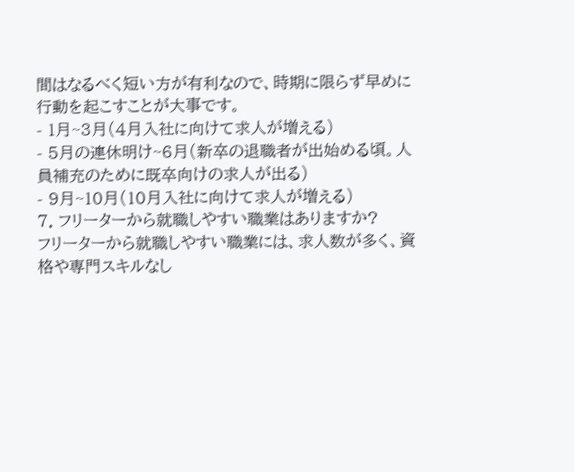間はなるべく短い方が有利なので、時期に限らず早めに行動を起こすことが大事です。
- 1月~3月(4月入社に向けて求人が増える)
- 5月の連休明け~6月(新卒の退職者が出始める頃。人員補充のために既卒向けの求人が出る)
- 9月~10月(10月入社に向けて求人が増える)
7. フリーターから就職しやすい職業はありますか?
フリーターから就職しやすい職業には、求人数が多く、資格や専門スキルなし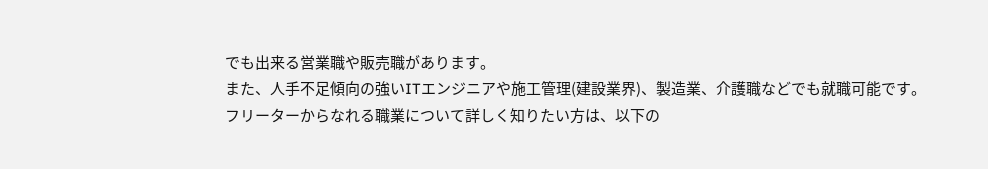でも出来る営業職や販売職があります。
また、人手不足傾向の強いITエンジニアや施工管理(建設業界)、製造業、介護職などでも就職可能です。
フリーターからなれる職業について詳しく知りたい方は、以下の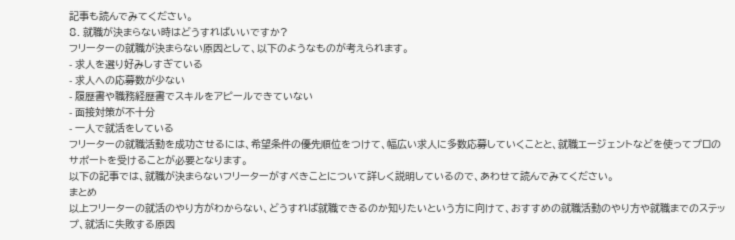記事も読んでみてください。
8. 就職が決まらない時はどうすればいいですか?
フリーターの就職が決まらない原因として、以下のようなものが考えられます。
- 求人を選り好みしすぎている
- 求人への応募数が少ない
- 履歴書や職務経歴書でスキルをアピールできていない
- 面接対策が不十分
- 一人で就活をしている
フリーターの就職活動を成功させるには、希望条件の優先順位をつけて、幅広い求人に多数応募していくことと、就職エージェントなどを使ってプロのサポートを受けることが必要となります。
以下の記事では、就職が決まらないフリーターがすべきことについて詳しく説明しているので、あわせて読んでみてください。
まとめ
以上フリーターの就活のやり方がわからない、どうすれば就職できるのか知りたいという方に向けて、おすすめの就職活動のやり方や就職までのステップ、就活に失敗する原因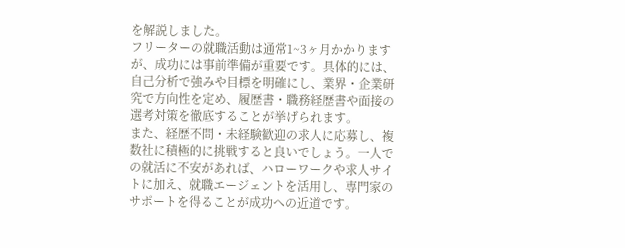を解説しました。
フリーターの就職活動は通常1~3ヶ月かかりますが、成功には事前準備が重要です。具体的には、自己分析で強みや目標を明確にし、業界・企業研究で方向性を定め、履歴書・職務経歴書や面接の選考対策を徹底することが挙げられます。
また、経歴不問・未経験歓迎の求人に応募し、複数社に積極的に挑戦すると良いでしょう。一人での就活に不安があれば、ハローワークや求人サイトに加え、就職エージェントを活用し、専門家のサポートを得ることが成功への近道です。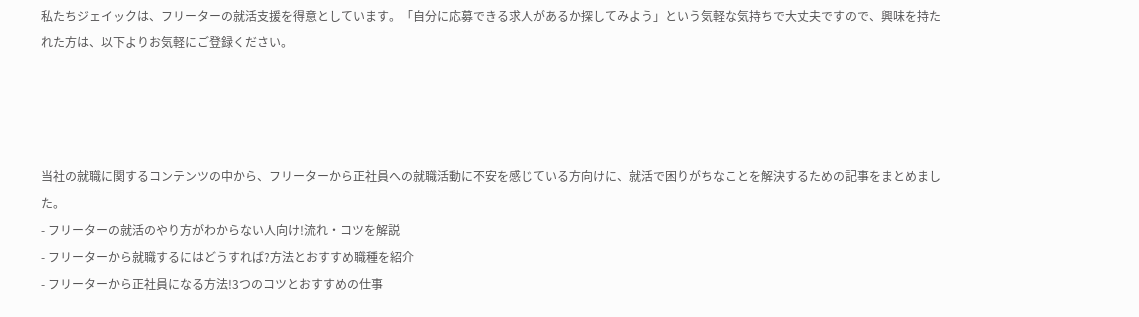私たちジェイックは、フリーターの就活支援を得意としています。「自分に応募できる求人があるか探してみよう」という気軽な気持ちで大丈夫ですので、興味を持たれた方は、以下よりお気軽にご登録ください。




当社の就職に関するコンテンツの中から、フリーターから正社員への就職活動に不安を感じている方向けに、就活で困りがちなことを解決するための記事をまとめました。
- フリーターの就活のやり方がわからない人向け!流れ・コツを解説
- フリーターから就職するにはどうすれば?方法とおすすめ職種を紹介
- フリーターから正社員になる方法!3つのコツとおすすめの仕事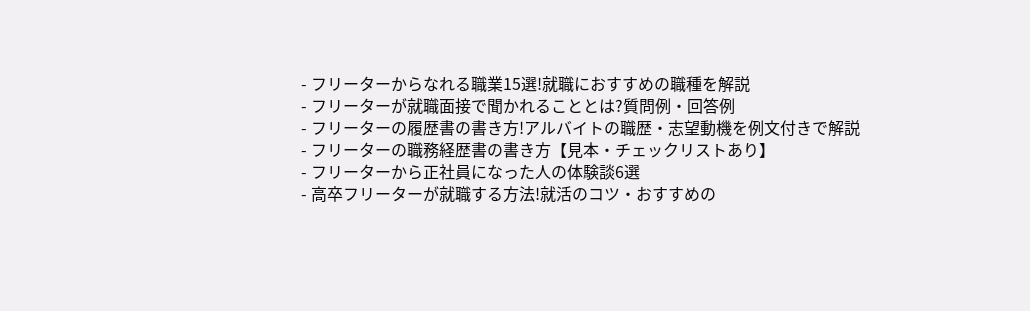- フリーターからなれる職業15選!就職におすすめの職種を解説
- フリーターが就職面接で聞かれることとは?質問例・回答例
- フリーターの履歴書の書き方!アルバイトの職歴・志望動機を例文付きで解説
- フリーターの職務経歴書の書き方【見本・チェックリストあり】
- フリーターから正社員になった人の体験談6選
- 高卒フリーターが就職する方法!就活のコツ・おすすめの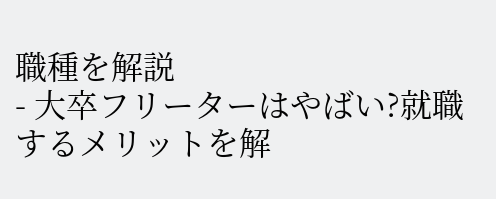職種を解説
- 大卒フリーターはやばい?就職するメリットを解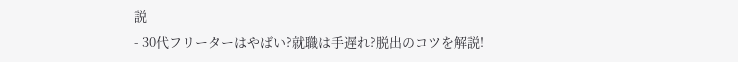説
- 30代フリーターはやばい?就職は手遅れ?脱出のコツを解説!